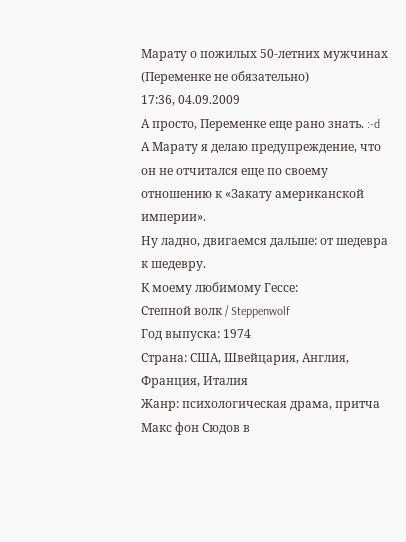Марату о пожилых 50-летних мужчинах (Переменке не обязательно)
17:36, 04.09.2009
А просто, Переменке еще рано знать. :-d
А Марату я делаю предупреждение, что он не отчитался еще по своему отношению к «Закату американской империи».
Ну ладно, двигаемся дальше: от шедевра к шедевру.
К моему любимому Гессе:
Степной волк / Steppenwolf
Год выпуска: 1974
Страна: США, Швейцария, Англия, Франция, Италия
Жанр: психологическая драма, притча
Макс фон Сюдов в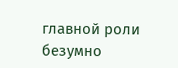главной роли безумно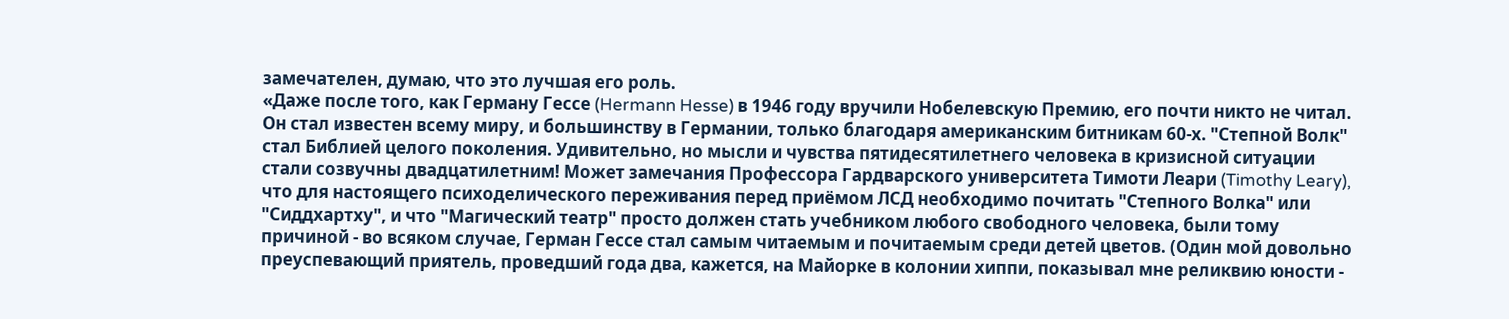замечателен, думаю, что это лучшая его роль.
«Даже после того, как Герману Гессе (Hermann Hesse) в 1946 году вручили Нобелевскую Премию, его почти никто не читал. Он стал известен всему миру, и большинству в Германии, только благодаря американским битникам 60-х. "Степной Волк" стал Библией целого поколения. Удивительно, но мысли и чувства пятидесятилетнего человека в кризисной ситуации стали созвучны двадцатилетним! Может замечания Профессора Гардварского университета Тимоти Леари (Timothy Leary), что для настоящего психоделического переживания перед приёмом ЛСД необходимо почитать "Степного Волка" или "Сиддхартху", и что "Магический театр" просто должен стать учебником любого свободного человека, были тому причиной - во всяком случае, Герман Гессе стал самым читаемым и почитаемым среди детей цветов. (Один мой довольно преуспевающий приятель, проведший года два, кажется, на Майорке в колонии хиппи, показывал мне реликвию юности -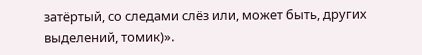затёртый, со следами слёз или, может быть, других выделений, томик)».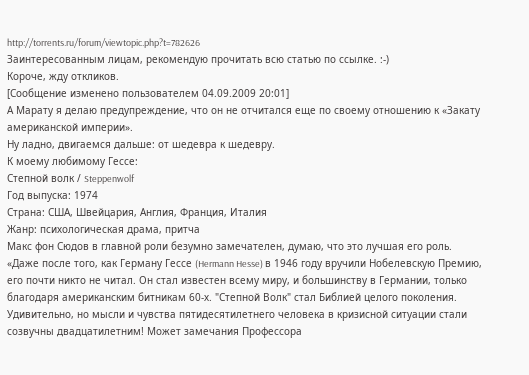http://torrents.ru/forum/viewtopic.php?t=782626
Заинтересованным лицам, рекомендую прочитать всю статью по ссылке. :-)
Короче, жду откликов.
[Сообщение изменено пользователем 04.09.2009 20:01]
А Марату я делаю предупреждение, что он не отчитался еще по своему отношению к «Закату американской империи».
Ну ладно, двигаемся дальше: от шедевра к шедевру.
К моему любимому Гессе:
Степной волк / Steppenwolf
Год выпуска: 1974
Страна: США, Швейцария, Англия, Франция, Италия
Жанр: психологическая драма, притча
Макс фон Сюдов в главной роли безумно замечателен, думаю, что это лучшая его роль.
«Даже после того, как Герману Гессе (Hermann Hesse) в 1946 году вручили Нобелевскую Премию, его почти никто не читал. Он стал известен всему миру, и большинству в Германии, только благодаря американским битникам 60-х. "Степной Волк" стал Библией целого поколения. Удивительно, но мысли и чувства пятидесятилетнего человека в кризисной ситуации стали созвучны двадцатилетним! Может замечания Профессора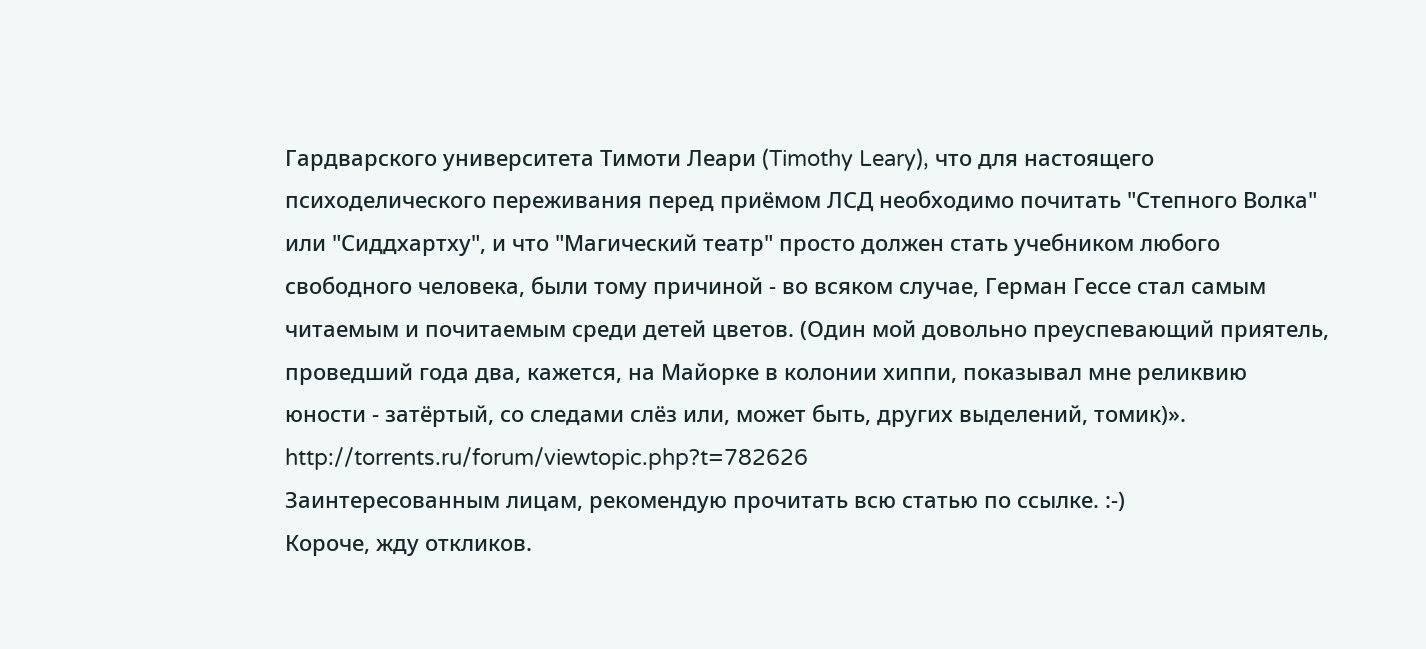Гардварского университета Тимоти Леари (Timothy Leary), что для настоящего психоделического переживания перед приёмом ЛСД необходимо почитать "Степного Волка" или "Сиддхартху", и что "Магический театр" просто должен стать учебником любого свободного человека, были тому причиной - во всяком случае, Герман Гессе стал самым читаемым и почитаемым среди детей цветов. (Один мой довольно преуспевающий приятель, проведший года два, кажется, на Майорке в колонии хиппи, показывал мне реликвию юности - затёртый, со следами слёз или, может быть, других выделений, томик)».
http://torrents.ru/forum/viewtopic.php?t=782626
Заинтересованным лицам, рекомендую прочитать всю статью по ссылке. :-)
Короче, жду откликов.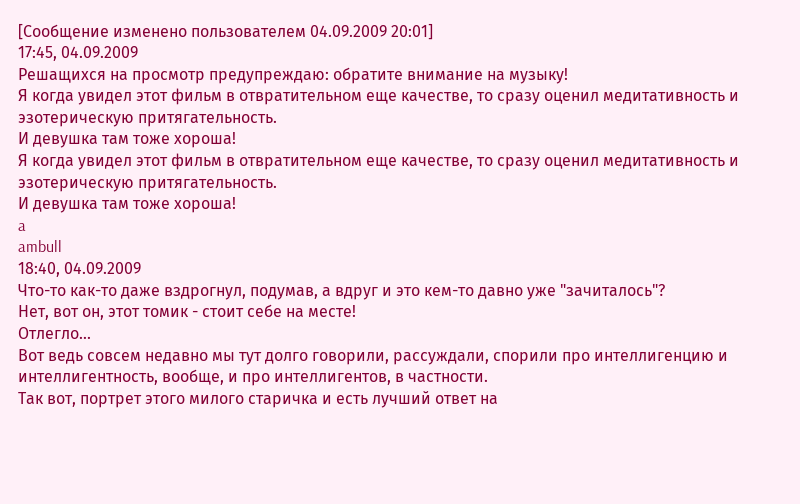[Сообщение изменено пользователем 04.09.2009 20:01]
17:45, 04.09.2009
Решащихся на просмотр предупреждаю: обратите внимание на музыку!
Я когда увидел этот фильм в отвратительном еще качестве, то сразу оценил медитативность и эзотерическую притягательность.
И девушка там тоже хороша!
Я когда увидел этот фильм в отвратительном еще качестве, то сразу оценил медитативность и эзотерическую притягательность.
И девушка там тоже хороша!
a
ambull
18:40, 04.09.2009
Что-то как-то даже вздрогнул, подумав, а вдруг и это кем-то давно уже "зачиталось"?
Нет, вот он, этот томик - стоит себе на месте!
Отлегло...
Вот ведь совсем недавно мы тут долго говорили, рассуждали, спорили про интеллигенцию и интеллигентность, вообще, и про интеллигентов, в частности.
Так вот, портрет этого милого старичка и есть лучший ответ на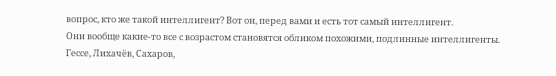вопрос, кто же такой интеллигент? Вот он, перед вами и есть тот самый интеллигент.
Они вообще какие-то все с возрастом становятся обликом похожими, подлинные интеллигенты.
Гессе, Лихачёв, Сахаров,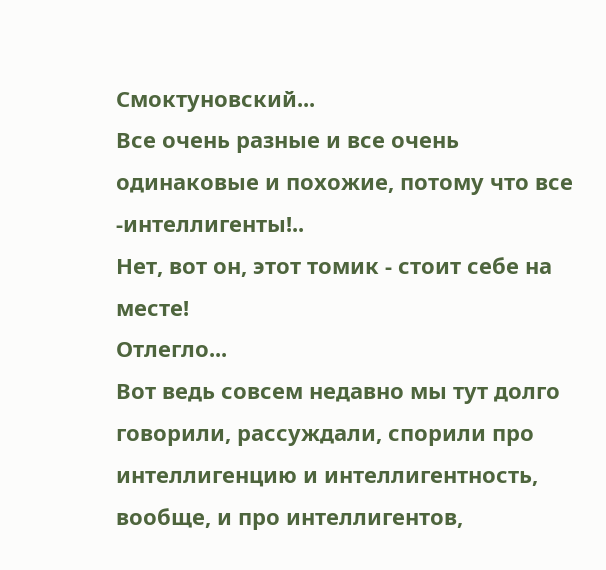Смоктуновский...
Все очень разные и все очень одинаковые и похожие, потому что все -интеллигенты!..
Нет, вот он, этот томик - стоит себе на месте!
Отлегло...
Вот ведь совсем недавно мы тут долго говорили, рассуждали, спорили про интеллигенцию и интеллигентность, вообще, и про интеллигентов,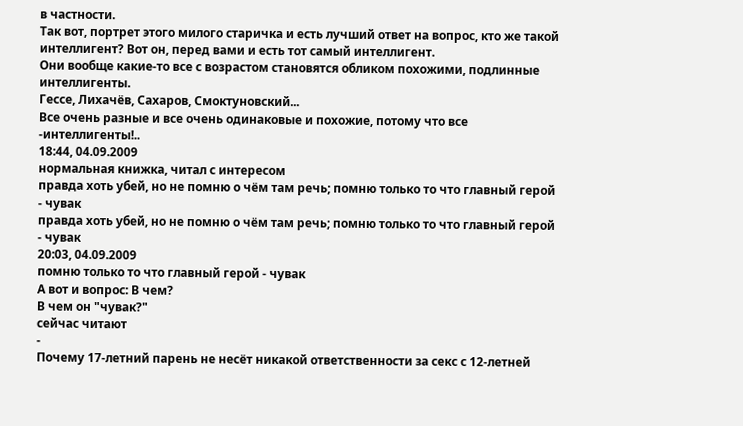в частности.
Так вот, портрет этого милого старичка и есть лучший ответ на вопрос, кто же такой интеллигент? Вот он, перед вами и есть тот самый интеллигент.
Они вообще какие-то все с возрастом становятся обликом похожими, подлинные интеллигенты.
Гессе, Лихачёв, Сахаров, Смоктуновский...
Все очень разные и все очень одинаковые и похожие, потому что все -интеллигенты!..
18:44, 04.09.2009
нормальная книжка, читал с интересом
правда хоть убей, но не помню о чём там речь; помню только то что главный герой - чувак
правда хоть убей, но не помню о чём там речь; помню только то что главный герой - чувак
20:03, 04.09.2009
помню только то что главный герой - чувак
А вот и вопрос: В чем?
В чем он "чувак?"
сейчас читают
-
Почему 17-летний парень не несёт никакой ответственности за секс с 12-летней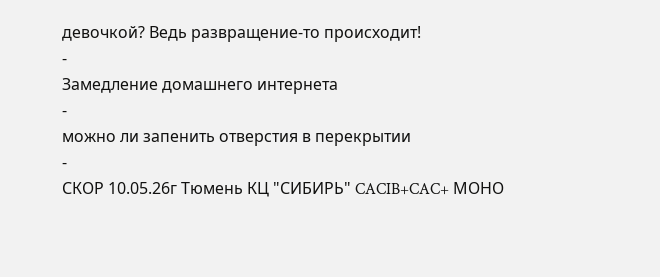девочкой? Ведь развращение-то происходит!
-
Замедление домашнего интернета
-
можно ли запенить отверстия в перекрытии
-
СКОР 10.05.26г Тюмень КЦ "СИБИРЬ" CACIB+CAC+ МОНО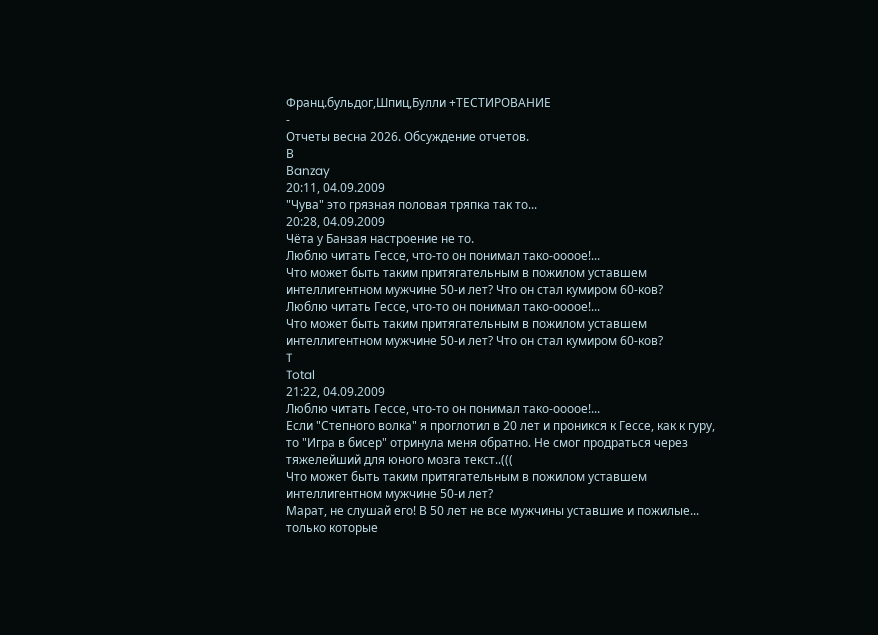Франц.бульдог,Шпиц,Булли +ТЕСТИРОВАНИЕ
-
Отчеты весна 2026. Обсуждение отчетов.
В
Вanzay
20:11, 04.09.2009
"Чува" это грязная половая тряпка так то...
20:28, 04.09.2009
Чёта у Банзая настроение не то.
Люблю читать Гессе, что-то он понимал тако-оооое!...
Что может быть таким притягательным в пожилом уставшем интеллигентном мужчине 50-и лет? Что он стал кумиром 60-ков?
Люблю читать Гессе, что-то он понимал тако-оооое!...
Что может быть таким притягательным в пожилом уставшем интеллигентном мужчине 50-и лет? Что он стал кумиром 60-ков?
T
Total
21:22, 04.09.2009
Люблю читать Гессе, что-то он понимал тако-оооое!...
Если "Степного волка" я проглотил в 20 лет и проникся к Гессе, как к гуру, то "Игра в бисер" отринула меня обратно. Не смог продраться через тяжелейший для юного мозга текст..(((
Что может быть таким притягательным в пожилом уставшем интеллигентном мужчине 50-и лет?
Марат, не слушай его! В 50 лет не все мужчины уставшие и пожилые... только которые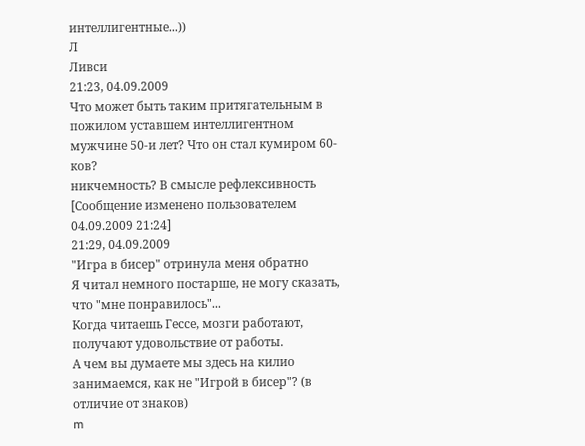интеллигентные...))
Л
Ливси
21:23, 04.09.2009
Что может быть таким притягательным в пожилом уставшем интеллигентном мужчине 50-и лет? Что он стал кумиром 60-ков?
никчемность? В смысле рефлексивность
[Сообщение изменено пользователем 04.09.2009 21:24]
21:29, 04.09.2009
"Игра в бисер" отринула меня обратно
Я читал немного постарше, не могу сказать, что "мне понравилось"...
Когда читаешь Гессе, мозги работают, получают удовольствие от работы.
А чем вы думаете мы здесь на килио занимаемся, как не "Игрой в бисер"? (в отличие от знаков)
m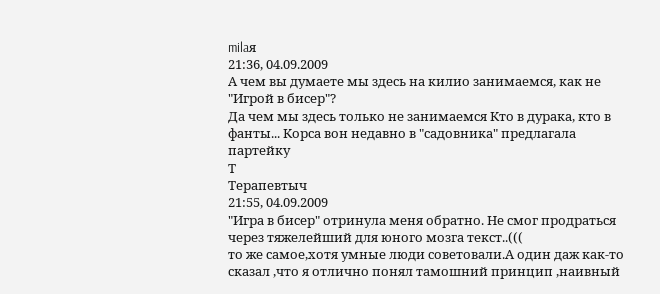milaя
21:36, 04.09.2009
А чем вы думаете мы здесь на килио занимаемся, как не "Игрой в бисер"?
Да чем мы здесь только не занимаемся Кто в дурака, кто в фанты... Корса вон недавно в "садовника" предлагала партейку
Т
Терапевтыч
21:55, 04.09.2009
"Игра в бисер" отринула меня обратно. Не смог продраться через тяжелейший для юного мозга текст..(((
то же самое,хотя умные люди советовали.А один даж как-то сказал ,что я отлично понял тамошний принцип ,наивный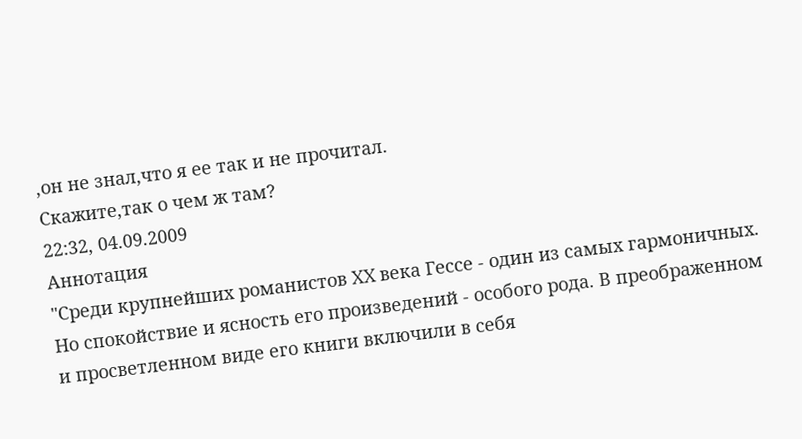,он не знал,что я ее так и не прочитал.
Скажите,так о чем ж там?
22:32, 04.09.2009
Аннотация
"Среди крупнейших романистов XX века Гессе - один из самых гармоничных. Но спокойствие и ясность его произведений - особого рода. В преображенном и просветленном виде его книги включили в себя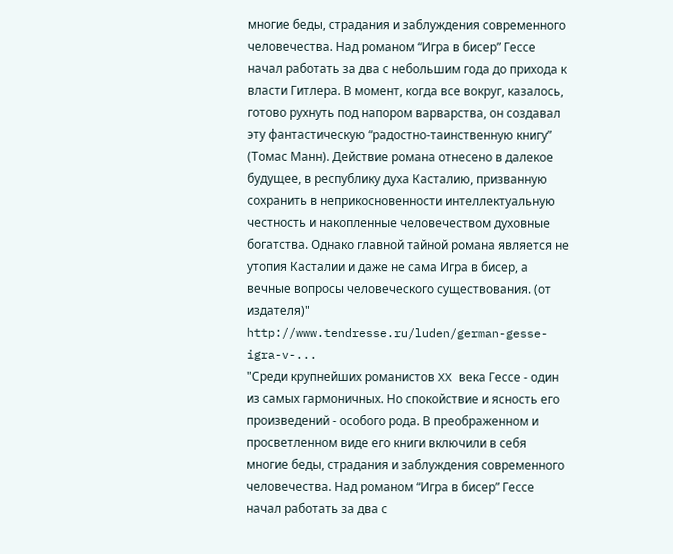многие беды, страдания и заблуждения современного человечества. Над романом “Игра в бисер” Гессе начал работать за два с небольшим года до прихода к власти Гитлера. В момент, когда все вокруг, казалось, готово рухнуть под напором варварства, он создавал эту фантастическую “радостно-таинственную книгу” (Томас Манн). Действие романа отнесено в далекое будущее, в республику духа Касталию, призванную сохранить в неприкосновенности интеллектуальную честность и накопленные человечеством духовные богатства. Однако главной тайной романа является не утопия Касталии и даже не сама Игра в бисер, а вечные вопросы человеческого существования. (от издателя)"
http://www.tendresse.ru/luden/german-gesse-igra-v-...
"Среди крупнейших романистов XX века Гессе - один из самых гармоничных. Но спокойствие и ясность его произведений - особого рода. В преображенном и просветленном виде его книги включили в себя многие беды, страдания и заблуждения современного человечества. Над романом “Игра в бисер” Гессе начал работать за два с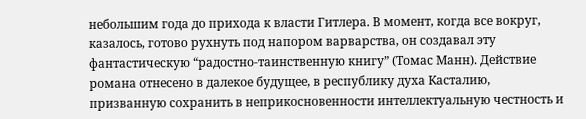небольшим года до прихода к власти Гитлера. В момент, когда все вокруг, казалось, готово рухнуть под напором варварства, он создавал эту фантастическую “радостно-таинственную книгу” (Томас Манн). Действие романа отнесено в далекое будущее, в республику духа Касталию, призванную сохранить в неприкосновенности интеллектуальную честность и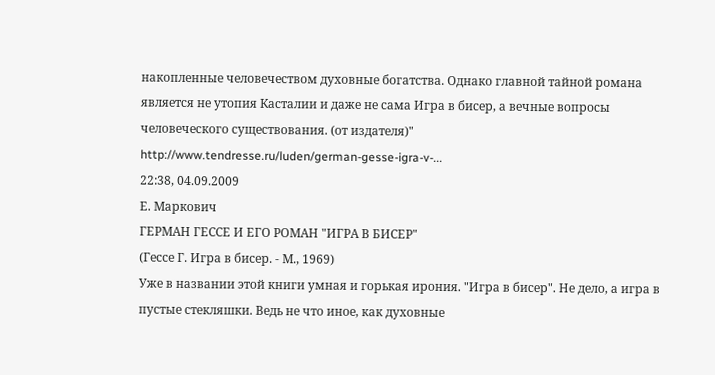накопленные человечеством духовные богатства. Однако главной тайной романа является не утопия Касталии и даже не сама Игра в бисер, а вечные вопросы человеческого существования. (от издателя)"
http://www.tendresse.ru/luden/german-gesse-igra-v-...
22:38, 04.09.2009
Е. Маркович
ГЕРМАН ГЕССЕ И ЕГО РОМАН "ИГРА В БИСЕР"
(Гессе Г. Игра в бисер. - М., 1969)
Уже в названии этой книги умная и горькая ирония. "Игра в бисер". Не дело, а игра в пустые стекляшки. Ведь не что иное, как духовные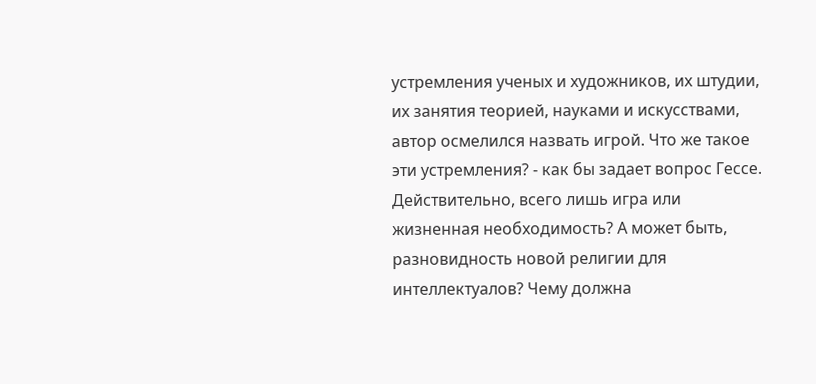устремления ученых и художников, их штудии, их занятия теорией, науками и искусствами, автор осмелился назвать игрой. Что же такое эти устремления? - как бы задает вопрос Гессе. Действительно, всего лишь игра или жизненная необходимость? А может быть, разновидность новой религии для интеллектуалов? Чему должна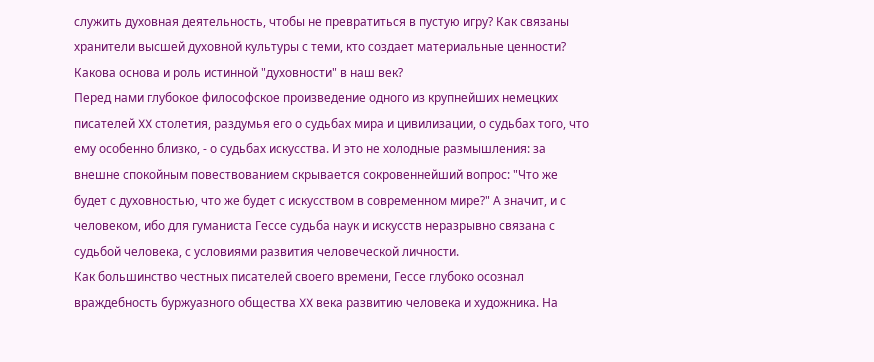служить духовная деятельность, чтобы не превратиться в пустую игру? Как связаны хранители высшей духовной культуры с теми, кто создает материальные ценности? Какова основа и роль истинной "духовности" в наш век?
Перед нами глубокое философское произведение одного из крупнейших немецких писателей XX столетия, раздумья его о судьбах мира и цивилизации, о судьбах того, что ему особенно близко, - о судьбах искусства. И это не холодные размышления: за внешне спокойным повествованием скрывается сокровеннейший вопрос: "Что же будет с духовностью, что же будет с искусством в современном мире?" А значит, и с человеком, ибо для гуманиста Гессе судьба наук и искусств неразрывно связана с судьбой человека, с условиями развития человеческой личности.
Как большинство честных писателей своего времени, Гессе глубоко осознал враждебность буржуазного общества XX века развитию человека и художника. На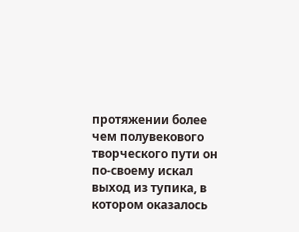протяжении более чем полувекового творческого пути он по-своему искал выход из тупика, в котором оказалось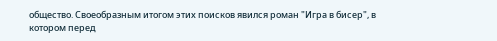общество. Своеобразным итогом этих поисков явился роман "Игра в бисер", в котором перед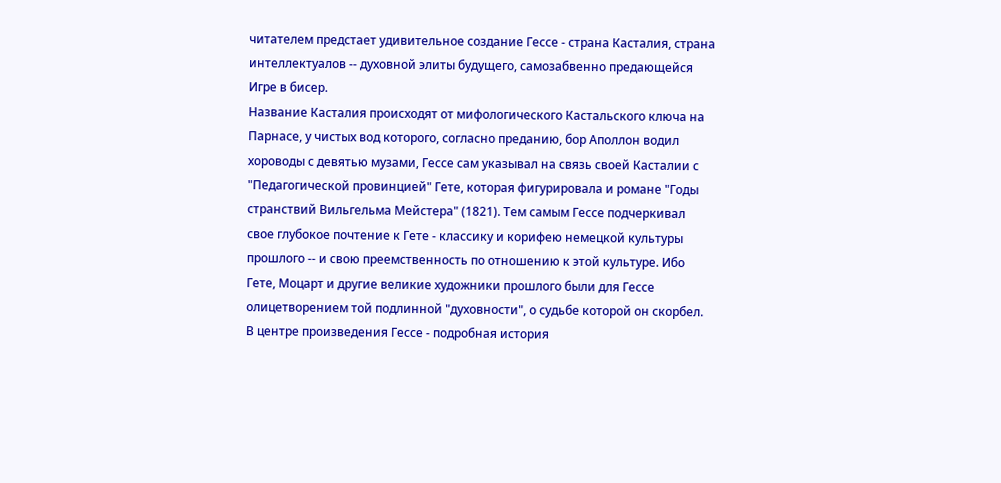читателем предстает удивительное создание Гессе - страна Касталия, страна интеллектуалов -- духовной элиты будущего, самозабвенно предающейся Игре в бисер.
Название Касталия происходят от мифологического Кастальского ключа на Парнасе, у чистых вод которого, согласно преданию, бор Аполлон водил хороводы с девятью музами, Гессе сам указывал на связь своей Касталии с "Педагогической провинцией" Гете, которая фигурировала и романе "Годы странствий Вильгельма Мейстера" (1821). Тем самым Гессе подчеркивал свое глубокое почтение к Гете - классику и корифею немецкой культуры прошлого -- и свою преемственность по отношению к этой культуре. Ибо Гете, Моцарт и другие великие художники прошлого были для Гессе олицетворением той подлинной "духовности", о судьбе которой он скорбел.
В центре произведения Гессе - подробная история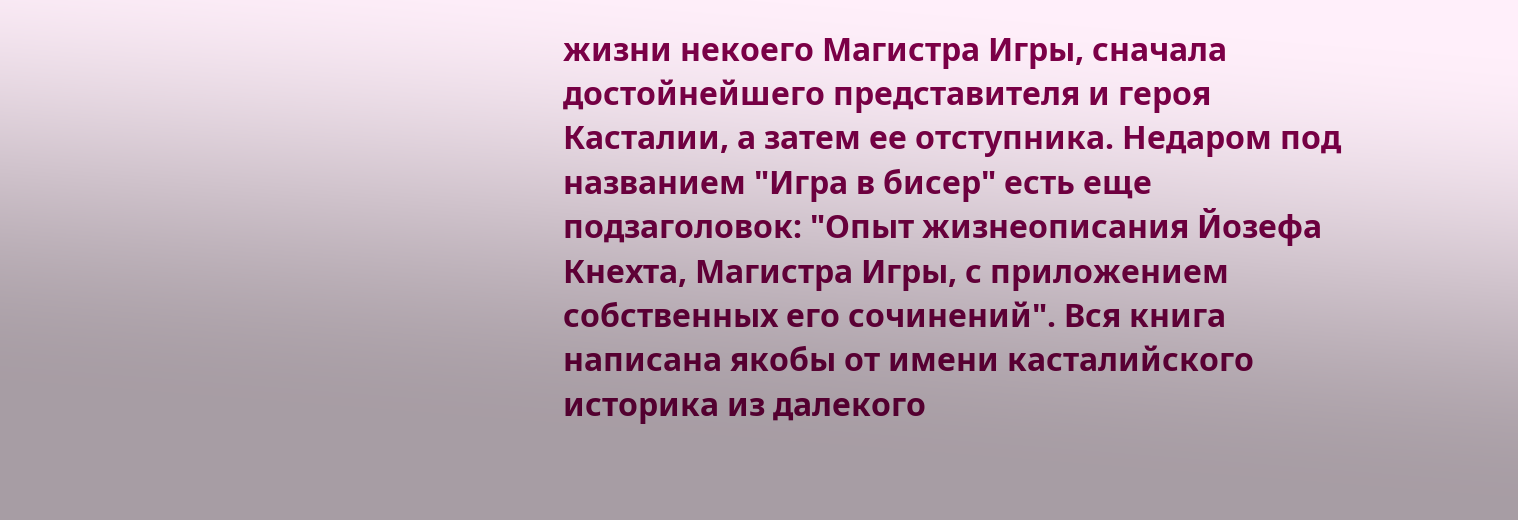жизни некоего Магистра Игры, сначала достойнейшего представителя и героя Касталии, а затем ее отступника. Недаром под названием "Игра в бисер" есть еще подзаголовок: "Опыт жизнеописания Йозефа Кнехта, Магистра Игры, с приложением собственных его сочинений". Вся книга написана якобы от имени касталийского историка из далекого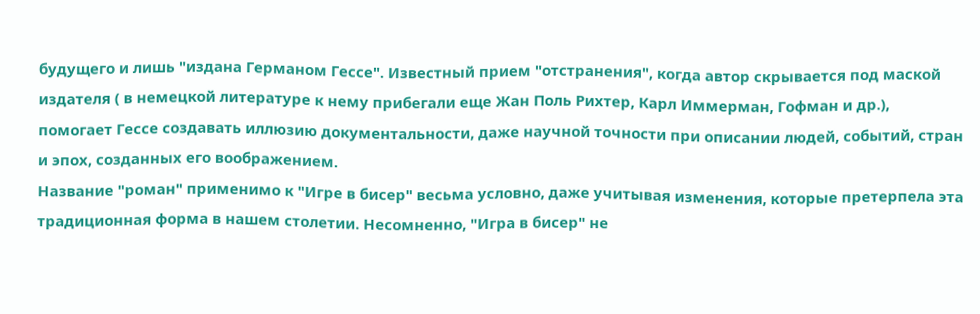будущего и лишь "издана Германом Гессе". Известный прием "отстранения", когда автор скрывается под маской издателя ( в немецкой литературе к нему прибегали еще Жан Поль Рихтер, Карл Иммерман, Гофман и др.), помогает Гессе создавать иллюзию документальности, даже научной точности при описании людей, событий, стран и эпох, созданных его воображением.
Название "роман" применимо к "Игре в бисер" весьма условно, даже учитывая изменения, которые претерпела эта традиционная форма в нашем столетии. Несомненно, "Игра в бисер" не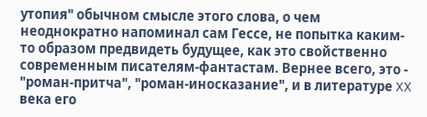утопия" обычном смысле этого слова, о чем неоднократно напоминал сам Гессе, не попытка каким-то образом предвидеть будущее, как это свойственно современным писателям-фантастам. Вернее всего, это - "роман-притча", "роман-иносказание", и в литературе XX века его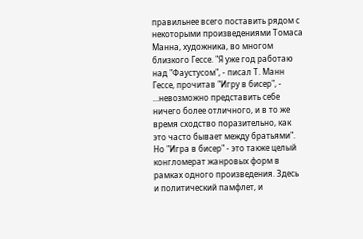правильнее всего поставить рядом с некоторыми произведениями Томаса Манна, художника, во многом близкого Гессе. "Я уже год работаю над "Фаустусом", - писал Т. Манн Гессе, прочитав "Игру в бисер", - ...невозможно представить себе ничего более отличного, и в то же время сходство поразительно, как это часто бывает между братьями".
Но "Игра в бисер" - это также целый конгломерат жанровых форм в рамках одного произведения. Здесь и политический памфлет, и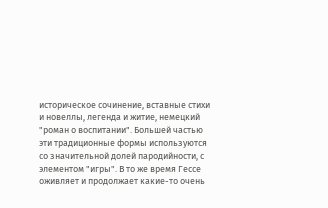историческое сочинение, вставные стихи и новеллы, легенда и житие, немецкий "роман о воспитании". Большей частью эти традиционные формы используются со значительной долей пародийности, с элементом "игры". В то же время Гессе оживляет и продолжает какие-то очень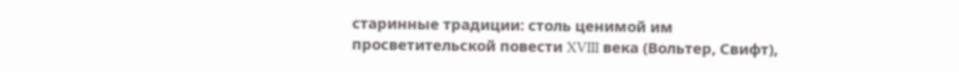старинные традиции: столь ценимой им просветительской повести XVIII века (Вольтер, Свифт),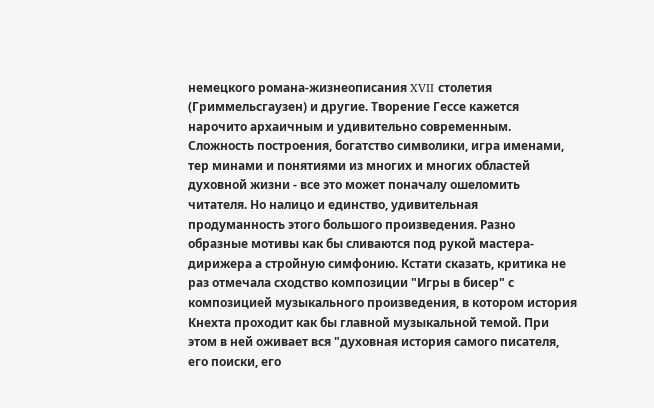немецкого романа-жизнеописания XVII столетия (Гриммельсгаузен) и другие. Творение Гессе кажется нарочито архаичным и удивительно современным.
Сложность построения, богатство символики, игра именами, тер минами и понятиями из многих и многих областей духовной жизни - все это может поначалу ошеломить читателя. Но налицо и единство, удивительная продуманность этого большого произведения. Разно образные мотивы как бы сливаются под рукой мастера-дирижера а стройную симфонию. Кстати сказать, критика не раз отмечала сходство композиции "Игры в бисер" с композицией музыкального произведения, в котором история Кнехта проходит как бы главной музыкальной темой. При этом в ней оживает вся "духовная история самого писателя, его поиски, его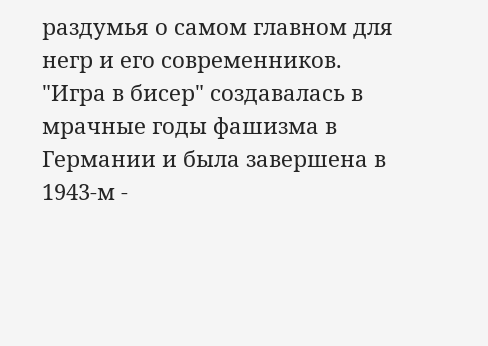раздумья о самом главном для негр и его современников.
"Игра в бисер" создавалась в мрачные годы фашизма в Германии и была завершена в 1943-м -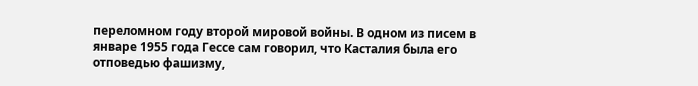переломном году второй мировой войны. В одном из писем в январе 1955 года Гессе сам говорил, что Касталия была его отповедью фашизму,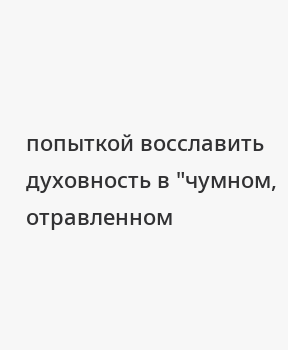попыткой восславить духовность в "чумном, отравленном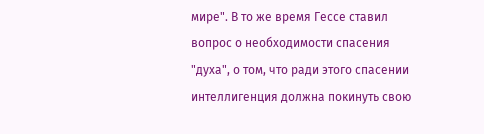мире". В то же время Гессе ставил вопрос о необходимости спасения "духа", о том, что ради этого спасении интеллигенция должна покинуть свою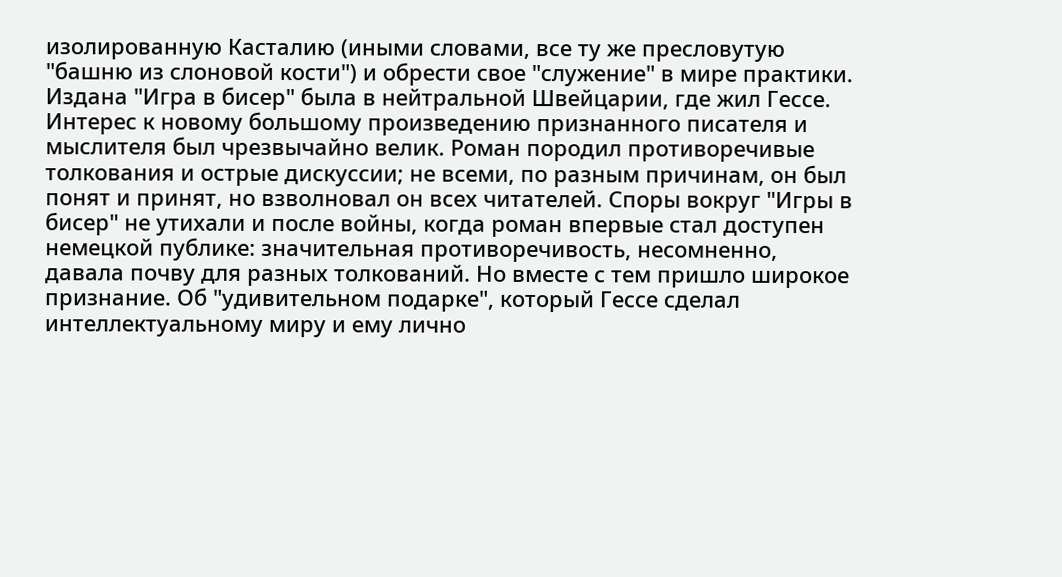изолированную Касталию (иными словами, все ту же пресловутую "башню из слоновой кости") и обрести свое "служение" в мире практики.
Издана "Игра в бисер" была в нейтральной Швейцарии, где жил Гессе. Интерес к новому большому произведению признанного писателя и мыслителя был чрезвычайно велик. Роман породил противоречивые толкования и острые дискуссии; не всеми, по разным причинам, он был понят и принят, но взволновал он всех читателей. Споры вокруг "Игры в бисер" не утихали и после войны, когда роман впервые стал доступен немецкой публике: значительная противоречивость, несомненно, давала почву для разных толкований. Но вместе с тем пришло широкое признание. Об "удивительном подарке", который Гессе сделал интеллектуальному миру и ему лично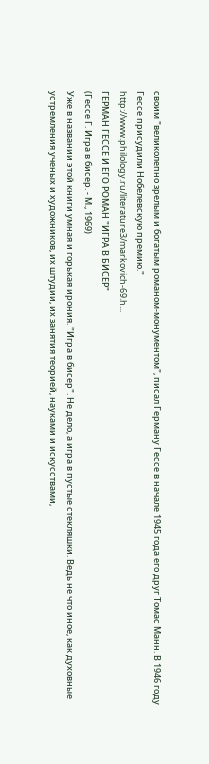своим "великолепно зрелым и богатым романом-монументом", писал Герману Гессе в начале 1945 года его друг Томас Манн. В 1946 году Гессе присудили Нобелевскую премию."
http://www.philology.ru/literature3/markovich-69.h...
ГЕРМАН ГЕССЕ И ЕГО РОМАН "ИГРА В БИСЕР"
(Гессе Г. Игра в бисер. - М., 1969)
Уже в названии этой книги умная и горькая ирония. "Игра в бисер". Не дело, а игра в пустые стекляшки. Ведь не что иное, как духовные устремления ученых и художников, их штудии, их занятия теорией, науками и искусствами,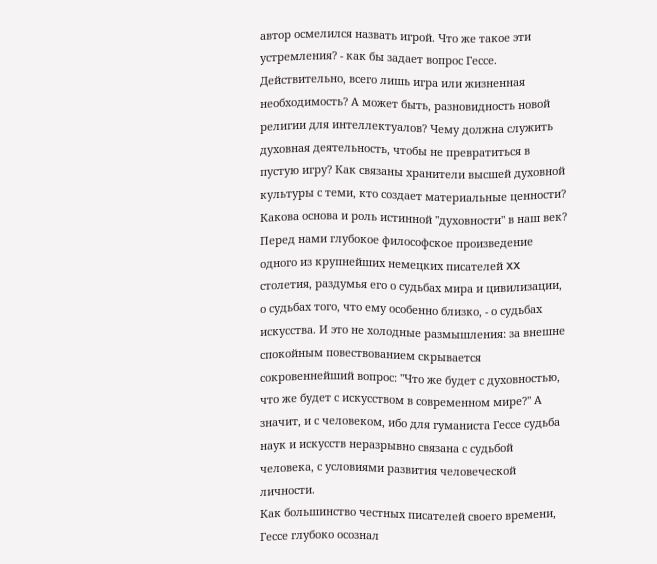автор осмелился назвать игрой. Что же такое эти устремления? - как бы задает вопрос Гессе. Действительно, всего лишь игра или жизненная необходимость? А может быть, разновидность новой религии для интеллектуалов? Чему должна служить духовная деятельность, чтобы не превратиться в пустую игру? Как связаны хранители высшей духовной культуры с теми, кто создает материальные ценности? Какова основа и роль истинной "духовности" в наш век?
Перед нами глубокое философское произведение одного из крупнейших немецких писателей XX столетия, раздумья его о судьбах мира и цивилизации, о судьбах того, что ему особенно близко, - о судьбах искусства. И это не холодные размышления: за внешне спокойным повествованием скрывается сокровеннейший вопрос: "Что же будет с духовностью, что же будет с искусством в современном мире?" А значит, и с человеком, ибо для гуманиста Гессе судьба наук и искусств неразрывно связана с судьбой человека, с условиями развития человеческой личности.
Как большинство честных писателей своего времени, Гессе глубоко осознал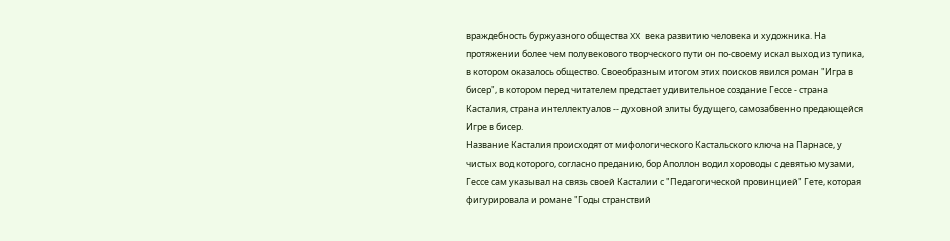враждебность буржуазного общества XX века развитию человека и художника. На протяжении более чем полувекового творческого пути он по-своему искал выход из тупика, в котором оказалось общество. Своеобразным итогом этих поисков явился роман "Игра в бисер", в котором перед читателем предстает удивительное создание Гессе - страна Касталия, страна интеллектуалов -- духовной элиты будущего, самозабвенно предающейся Игре в бисер.
Название Касталия происходят от мифологического Кастальского ключа на Парнасе, у чистых вод которого, согласно преданию, бор Аполлон водил хороводы с девятью музами, Гессе сам указывал на связь своей Касталии с "Педагогической провинцией" Гете, которая фигурировала и романе "Годы странствий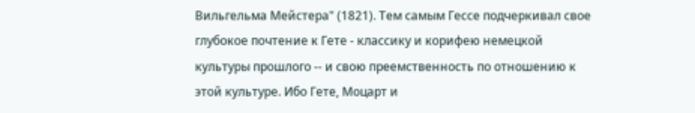Вильгельма Мейстера" (1821). Тем самым Гессе подчеркивал свое глубокое почтение к Гете - классику и корифею немецкой культуры прошлого -- и свою преемственность по отношению к этой культуре. Ибо Гете, Моцарт и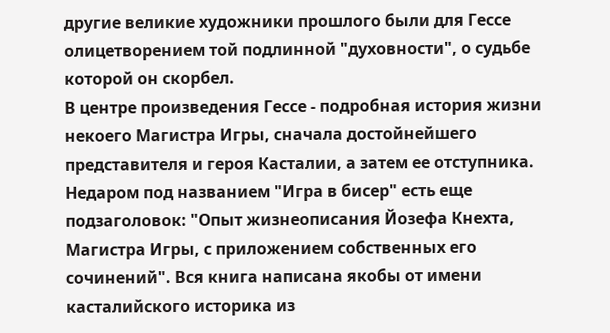другие великие художники прошлого были для Гессе олицетворением той подлинной "духовности", о судьбе которой он скорбел.
В центре произведения Гессе - подробная история жизни некоего Магистра Игры, сначала достойнейшего представителя и героя Касталии, а затем ее отступника. Недаром под названием "Игра в бисер" есть еще подзаголовок: "Опыт жизнеописания Йозефа Кнехта, Магистра Игры, с приложением собственных его сочинений". Вся книга написана якобы от имени касталийского историка из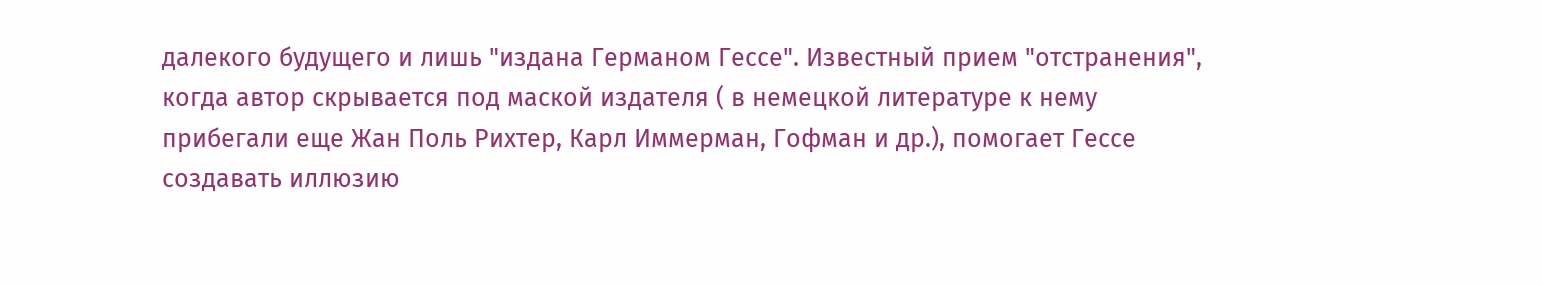далекого будущего и лишь "издана Германом Гессе". Известный прием "отстранения", когда автор скрывается под маской издателя ( в немецкой литературе к нему прибегали еще Жан Поль Рихтер, Карл Иммерман, Гофман и др.), помогает Гессе создавать иллюзию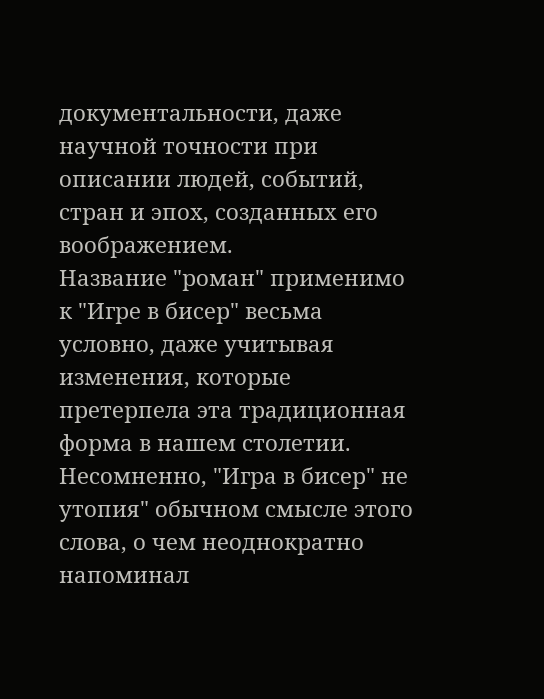документальности, даже научной точности при описании людей, событий, стран и эпох, созданных его воображением.
Название "роман" применимо к "Игре в бисер" весьма условно, даже учитывая изменения, которые претерпела эта традиционная форма в нашем столетии. Несомненно, "Игра в бисер" не утопия" обычном смысле этого слова, о чем неоднократно напоминал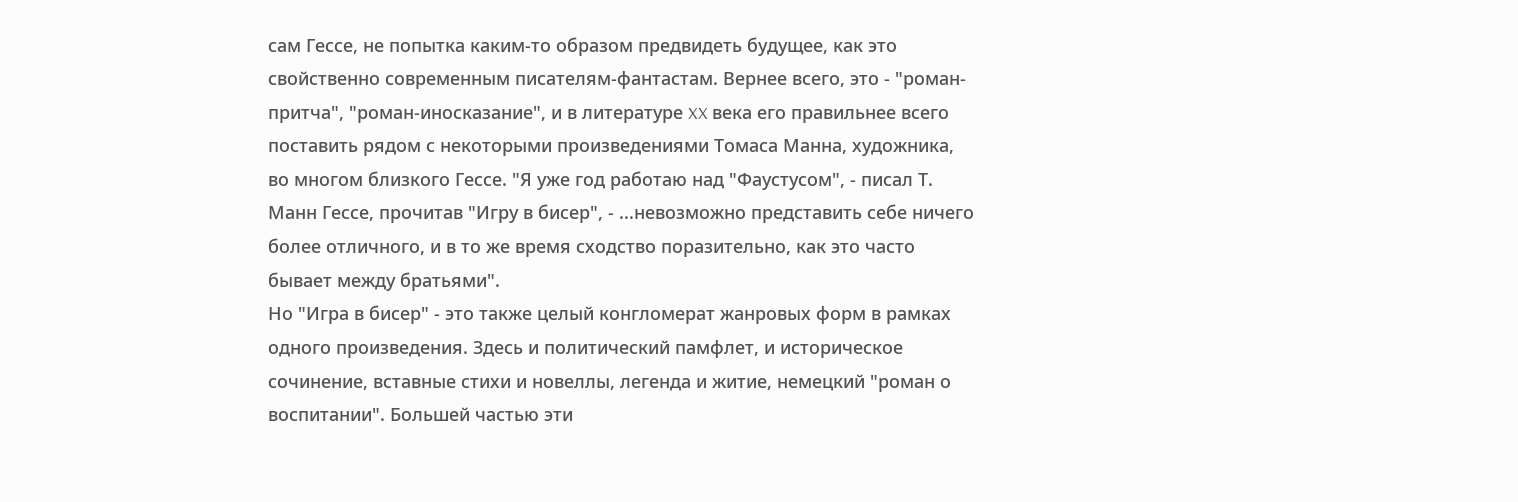сам Гессе, не попытка каким-то образом предвидеть будущее, как это свойственно современным писателям-фантастам. Вернее всего, это - "роман-притча", "роман-иносказание", и в литературе XX века его правильнее всего поставить рядом с некоторыми произведениями Томаса Манна, художника, во многом близкого Гессе. "Я уже год работаю над "Фаустусом", - писал Т. Манн Гессе, прочитав "Игру в бисер", - ...невозможно представить себе ничего более отличного, и в то же время сходство поразительно, как это часто бывает между братьями".
Но "Игра в бисер" - это также целый конгломерат жанровых форм в рамках одного произведения. Здесь и политический памфлет, и историческое сочинение, вставные стихи и новеллы, легенда и житие, немецкий "роман о воспитании". Большей частью эти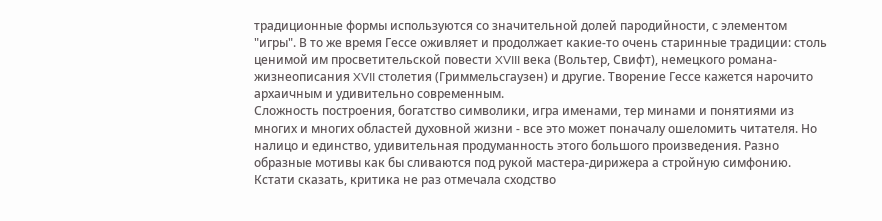традиционные формы используются со значительной долей пародийности, с элементом "игры". В то же время Гессе оживляет и продолжает какие-то очень старинные традиции: столь ценимой им просветительской повести XVIII века (Вольтер, Свифт), немецкого романа-жизнеописания XVII столетия (Гриммельсгаузен) и другие. Творение Гессе кажется нарочито архаичным и удивительно современным.
Сложность построения, богатство символики, игра именами, тер минами и понятиями из многих и многих областей духовной жизни - все это может поначалу ошеломить читателя. Но налицо и единство, удивительная продуманность этого большого произведения. Разно образные мотивы как бы сливаются под рукой мастера-дирижера а стройную симфонию. Кстати сказать, критика не раз отмечала сходство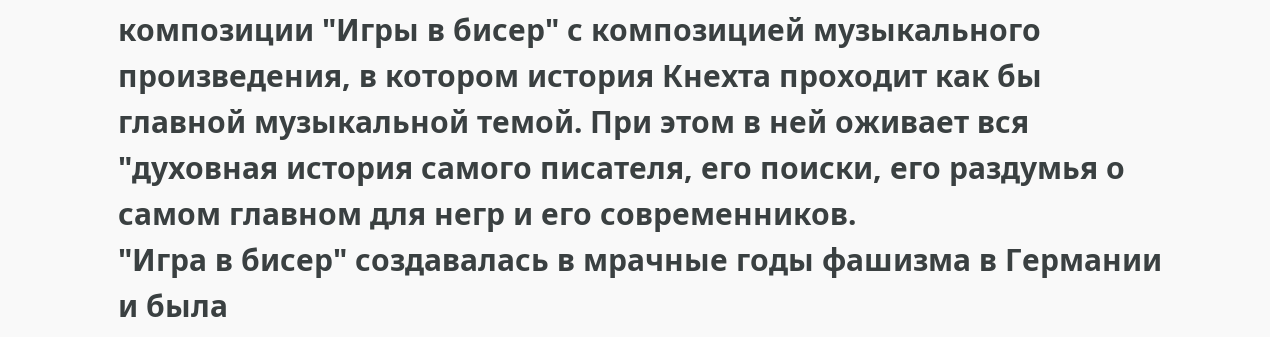композиции "Игры в бисер" с композицией музыкального произведения, в котором история Кнехта проходит как бы главной музыкальной темой. При этом в ней оживает вся "духовная история самого писателя, его поиски, его раздумья о самом главном для негр и его современников.
"Игра в бисер" создавалась в мрачные годы фашизма в Германии и была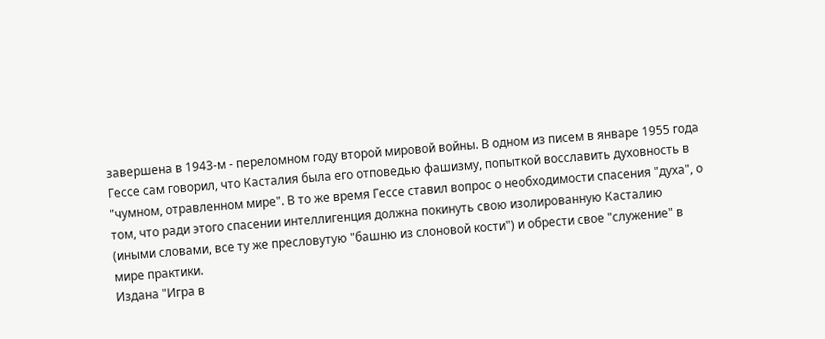завершена в 1943-м - переломном году второй мировой войны. В одном из писем в январе 1955 года Гессе сам говорил, что Касталия была его отповедью фашизму, попыткой восславить духовность в "чумном, отравленном мире". В то же время Гессе ставил вопрос о необходимости спасения "духа", о том, что ради этого спасении интеллигенция должна покинуть свою изолированную Касталию (иными словами, все ту же пресловутую "башню из слоновой кости") и обрести свое "служение" в мире практики.
Издана "Игра в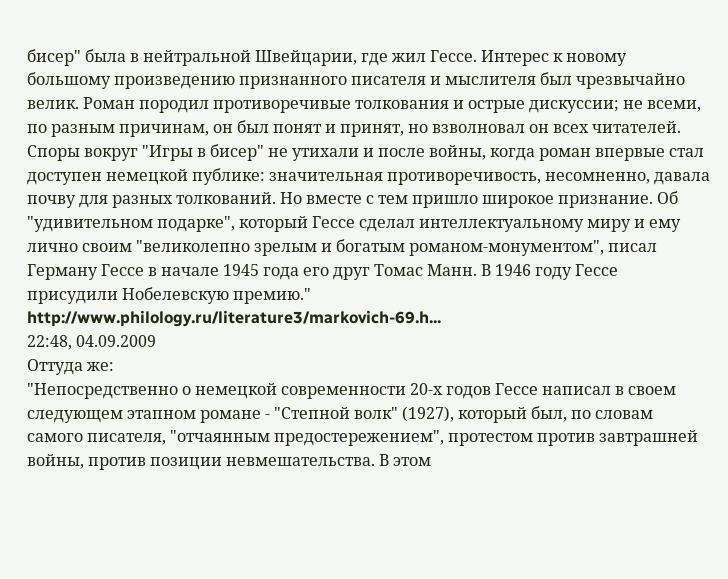бисер" была в нейтральной Швейцарии, где жил Гессе. Интерес к новому большому произведению признанного писателя и мыслителя был чрезвычайно велик. Роман породил противоречивые толкования и острые дискуссии; не всеми, по разным причинам, он был понят и принят, но взволновал он всех читателей. Споры вокруг "Игры в бисер" не утихали и после войны, когда роман впервые стал доступен немецкой публике: значительная противоречивость, несомненно, давала почву для разных толкований. Но вместе с тем пришло широкое признание. Об "удивительном подарке", который Гессе сделал интеллектуальному миру и ему лично своим "великолепно зрелым и богатым романом-монументом", писал Герману Гессе в начале 1945 года его друг Томас Манн. В 1946 году Гессе присудили Нобелевскую премию."
http://www.philology.ru/literature3/markovich-69.h...
22:48, 04.09.2009
Оттуда же:
"Непосредственно о немецкой современности 20-х годов Гессе написал в своем следующем этапном романе - "Степной волк" (1927), который был, по словам самого писателя, "отчаянным предостережением", протестом против завтрашней войны, против позиции невмешательства. В этом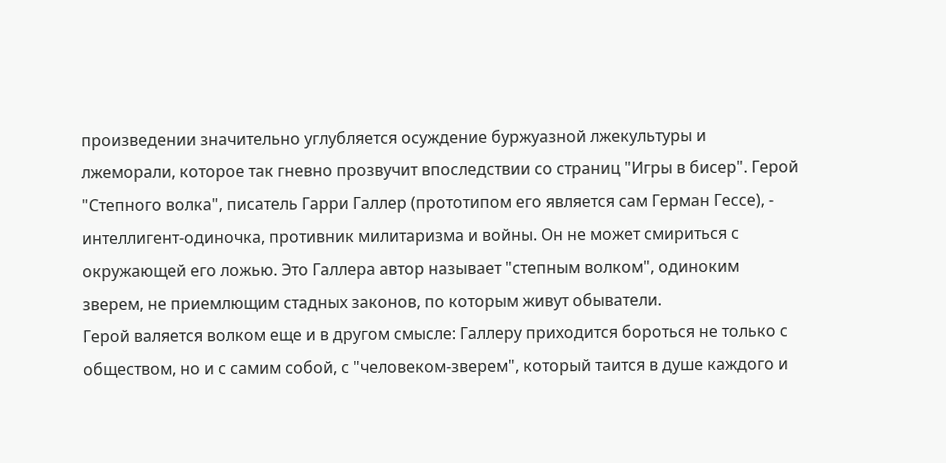произведении значительно углубляется осуждение буржуазной лжекультуры и лжеморали, которое так гневно прозвучит впоследствии со страниц "Игры в бисер". Герой "Степного волка", писатель Гарри Галлер (прототипом его является сам Герман Гессе), - интеллигент-одиночка, противник милитаризма и войны. Он не может смириться с окружающей его ложью. Это Галлера автор называет "степным волком", одиноким зверем, не приемлющим стадных законов, по которым живут обыватели.
Герой валяется волком еще и в другом смысле: Галлеру приходится бороться не только с обществом, но и с самим собой, с "человеком-зверем", который таится в душе каждого и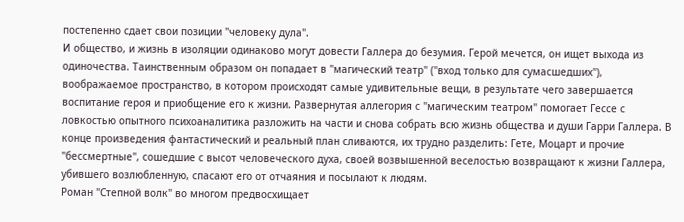постепенно сдает свои позиции "человеку дула".
И общество, и жизнь в изоляции одинаково могут довести Галлера до безумия. Герой мечется, он ищет выхода из одиночества. Таинственным образом он попадает в "магический театр" ("вход только для сумасшедших"), воображаемое пространство, в котором происходят самые удивительные вещи, в результате чего завершается воспитание героя и приобщение его к жизни. Развернутая аллегория с "магическим театром" помогает Гессе с ловкостью опытного психоаналитика разложить на части и снова собрать всю жизнь общества и души Гарри Галлера. В конце произведения фантастический и реальный план сливаются, их трудно разделить: Гете, Моцарт и прочие "бессмертные", сошедшие с высот человеческого духа, своей возвышенной веселостью возвращают к жизни Галлера, убившего возлюбленную, спасают его от отчаяния и посылают к людям.
Роман "Степной волк" во многом предвосхищает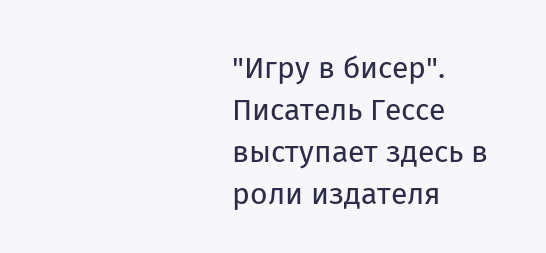"Игру в бисер". Писатель Гессе выступает здесь в роли издателя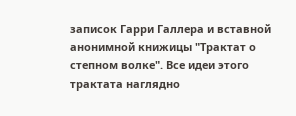записок Гарри Галлера и вставной анонимной книжицы "Трактат о степном волке". Все идеи этого трактата наглядно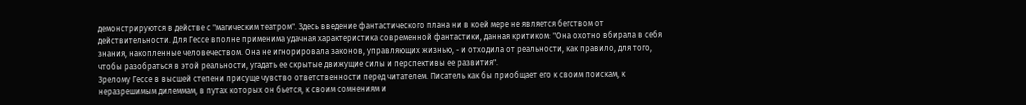демонстрируются в действе с "магическим театром". Здесь введение фантастического плана ни в коей мере не является бегством от действительности. Для Гессе вполне применима удачная характеристика современной фантастики, данная критиком: "Она охотно вбирала в себя знания, накопленные человечеством. Она не игнорировала законов, управляющих жизнью, - и отходила от реальности, как правило, для того, чтобы разобраться в этой реальности, угадать ее скрытые движущие силы и перспективы ее развития".
Зрелому Гессе в высшей степени присуще чувство ответственности перед читателем. Писатель как бы приобщает его к своим поискам, к неразрешимым дилеммам, в путах которых он бьется, к своим сомнениям и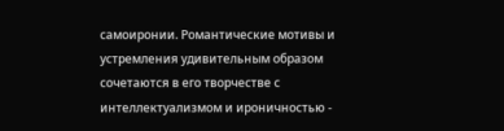самоиронии. Романтические мотивы и устремления удивительным образом сочетаются в его творчестве с интеллектуализмом и ироничностью -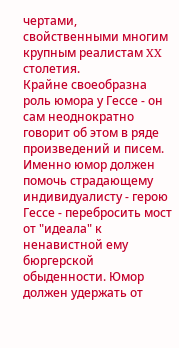чертами, свойственными многим крупным реалистам XX столетия.
Крайне своеобразна роль юмора у Гессе - он сам неоднократно говорит об этом в ряде произведений и писем. Именно юмор должен помочь страдающему индивидуалисту - герою Гессе - перебросить мост от "идеала" к ненавистной ему бюргерской обыденности. Юмор должен удержать от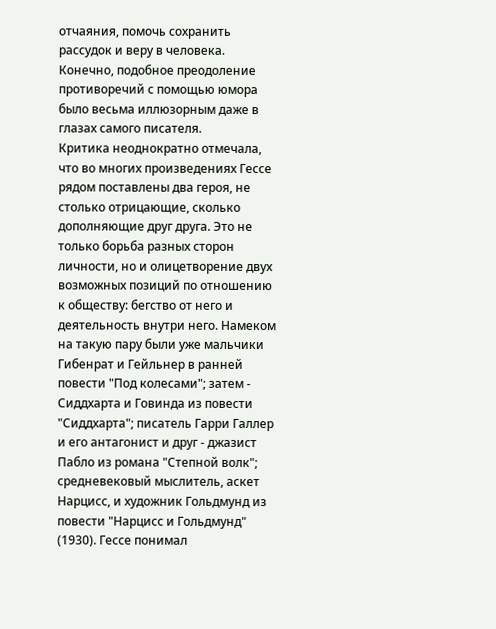отчаяния, помочь сохранить рассудок и веру в человека. Конечно, подобное преодоление противоречий с помощью юмора было весьма иллюзорным даже в глазах самого писателя.
Критика неоднократно отмечала, что во многих произведениях Гессе рядом поставлены два героя, не столько отрицающие, сколько дополняющие друг друга. Это не только борьба разных сторон личности, но и олицетворение двух возможных позиций по отношению к обществу: бегство от него и деятельность внутри него. Намеком на такую пару были уже мальчики Гибенрат и Гейльнер в ранней повести "Под колесами"; затем - Сиддхарта и Говинда из повести "Сиддхарта"; писатель Гарри Галлер и его антагонист и друг - джазист Пабло из романа "Степной волк"; средневековый мыслитель, аскет Нарцисс, и художник Гольдмунд из повести "Нарцисс и Гольдмунд" (1930). Гессе понимал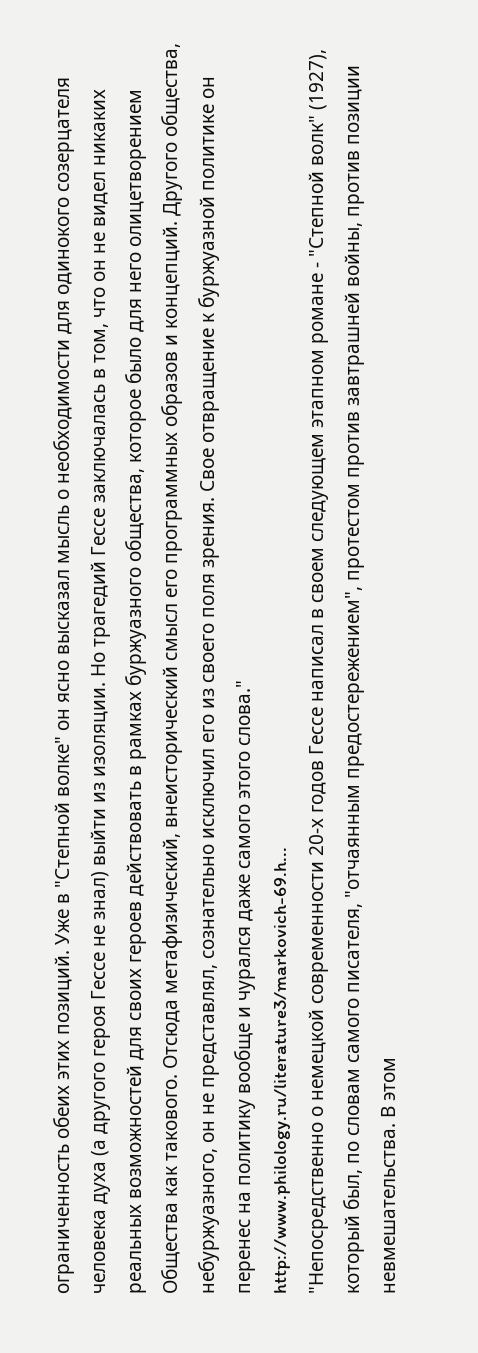ограниченность обеих этих позиций. Уже в "Степной волке" он ясно высказал мысль о необходимости для одинокого созерцателя человека духа (а другого героя Гессе не знал) выйти из изоляции. Но трагедий Гессе заключалась в том, что он не видел никаких реальных возможностей для своих героев действовать в рамках буржуазного общества, которое было для него олицетворением Общества как такового. Отсюда метафизический, внеисторический смысл его программных образов и концепций. Другого общества, небуржуазного, он не представлял, сознательно исключил его из своего поля зрения. Свое отвращение к буржуазной политике он перенес на политику вообще и чурался даже самого этого слова."
http://www.philology.ru/literature3/markovich-69.h...
"Непосредственно о немецкой современности 20-х годов Гессе написал в своем следующем этапном романе - "Степной волк" (1927), который был, по словам самого писателя, "отчаянным предостережением", протестом против завтрашней войны, против позиции невмешательства. В этом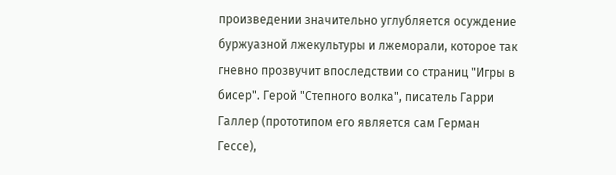произведении значительно углубляется осуждение буржуазной лжекультуры и лжеморали, которое так гневно прозвучит впоследствии со страниц "Игры в бисер". Герой "Степного волка", писатель Гарри Галлер (прототипом его является сам Герман Гессе),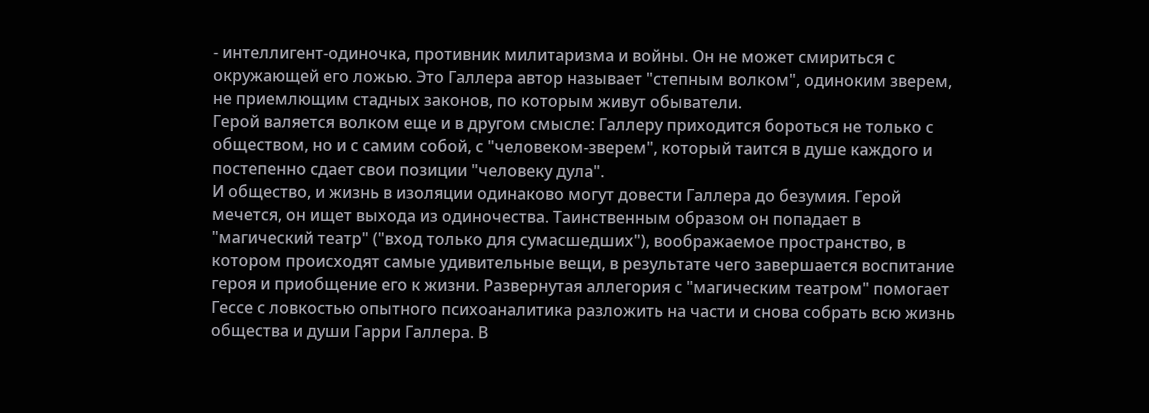- интеллигент-одиночка, противник милитаризма и войны. Он не может смириться с окружающей его ложью. Это Галлера автор называет "степным волком", одиноким зверем, не приемлющим стадных законов, по которым живут обыватели.
Герой валяется волком еще и в другом смысле: Галлеру приходится бороться не только с обществом, но и с самим собой, с "человеком-зверем", который таится в душе каждого и постепенно сдает свои позиции "человеку дула".
И общество, и жизнь в изоляции одинаково могут довести Галлера до безумия. Герой мечется, он ищет выхода из одиночества. Таинственным образом он попадает в "магический театр" ("вход только для сумасшедших"), воображаемое пространство, в котором происходят самые удивительные вещи, в результате чего завершается воспитание героя и приобщение его к жизни. Развернутая аллегория с "магическим театром" помогает Гессе с ловкостью опытного психоаналитика разложить на части и снова собрать всю жизнь общества и души Гарри Галлера. В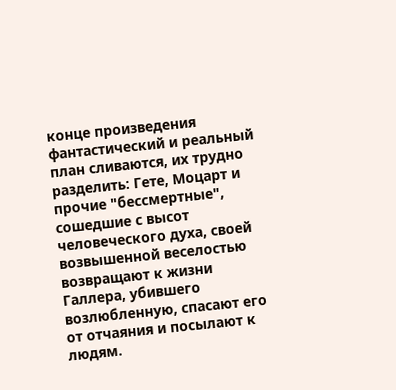конце произведения фантастический и реальный план сливаются, их трудно разделить: Гете, Моцарт и прочие "бессмертные", сошедшие с высот человеческого духа, своей возвышенной веселостью возвращают к жизни Галлера, убившего возлюбленную, спасают его от отчаяния и посылают к людям.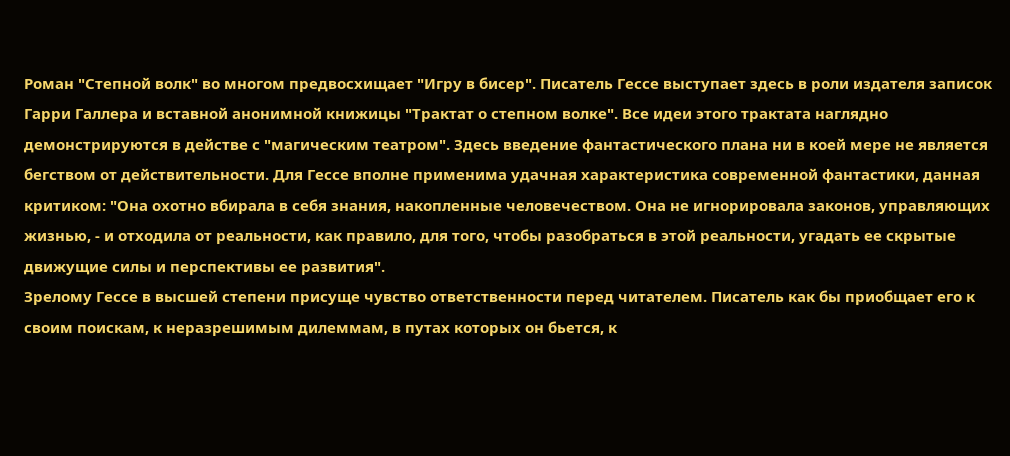Роман "Степной волк" во многом предвосхищает "Игру в бисер". Писатель Гессе выступает здесь в роли издателя записок Гарри Галлера и вставной анонимной книжицы "Трактат о степном волке". Все идеи этого трактата наглядно демонстрируются в действе с "магическим театром". Здесь введение фантастического плана ни в коей мере не является бегством от действительности. Для Гессе вполне применима удачная характеристика современной фантастики, данная критиком: "Она охотно вбирала в себя знания, накопленные человечеством. Она не игнорировала законов, управляющих жизнью, - и отходила от реальности, как правило, для того, чтобы разобраться в этой реальности, угадать ее скрытые движущие силы и перспективы ее развития".
Зрелому Гессе в высшей степени присуще чувство ответственности перед читателем. Писатель как бы приобщает его к своим поискам, к неразрешимым дилеммам, в путах которых он бьется, к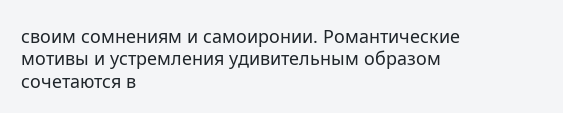своим сомнениям и самоиронии. Романтические мотивы и устремления удивительным образом сочетаются в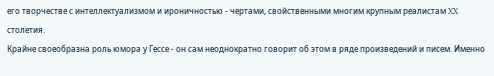его творчестве с интеллектуализмом и ироничностью - чертами, свойственными многим крупным реалистам XX столетия.
Крайне своеобразна роль юмора у Гессе - он сам неоднократно говорит об этом в ряде произведений и писем. Именно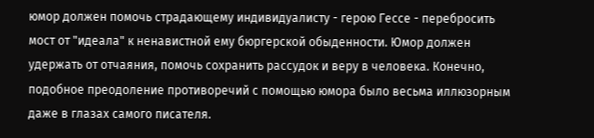юмор должен помочь страдающему индивидуалисту - герою Гессе - перебросить мост от "идеала" к ненавистной ему бюргерской обыденности. Юмор должен удержать от отчаяния, помочь сохранить рассудок и веру в человека. Конечно, подобное преодоление противоречий с помощью юмора было весьма иллюзорным даже в глазах самого писателя.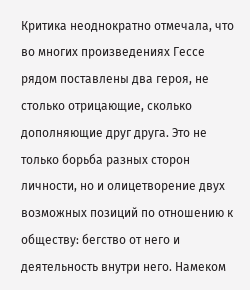Критика неоднократно отмечала, что во многих произведениях Гессе рядом поставлены два героя, не столько отрицающие, сколько дополняющие друг друга. Это не только борьба разных сторон личности, но и олицетворение двух возможных позиций по отношению к обществу: бегство от него и деятельность внутри него. Намеком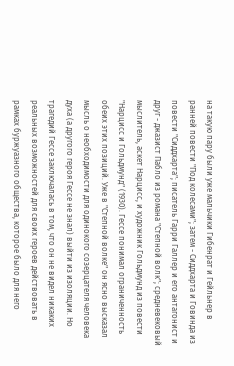на такую пару были уже мальчики Гибенрат и Гейльнер в ранней повести "Под колесами"; затем - Сиддхарта и Говинда из повести "Сиддхарта"; писатель Гарри Галлер и его антагонист и друг - джазист Пабло из романа "Степной волк"; средневековый мыслитель, аскет Нарцисс, и художник Гольдмунд из повести "Нарцисс и Гольдмунд" (1930). Гессе понимал ограниченность обеих этих позиций. Уже в "Степной волке" он ясно высказал мысль о необходимости для одинокого созерцателя человека духа (а другого героя Гессе не знал) выйти из изоляции. Но трагедий Гессе заключалась в том, что он не видел никаких реальных возможностей для своих героев действовать в рамках буржуазного общества, которое было для него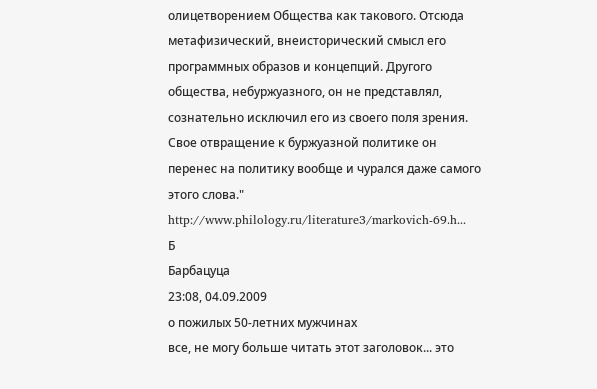олицетворением Общества как такового. Отсюда метафизический, внеисторический смысл его программных образов и концепций. Другого общества, небуржуазного, он не представлял, сознательно исключил его из своего поля зрения. Свое отвращение к буржуазной политике он перенес на политику вообще и чурался даже самого этого слова."
http://www.philology.ru/literature3/markovich-69.h...
Б
Барбацуца
23:08, 04.09.2009
о пожилых 50-летних мужчинах
все, не могу больше читать этот заголовок... это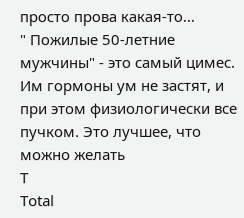просто прова какая-то...
" Пожилые 50-летние мужчины" - это самый цимес. Им гормоны ум не застят, и при этом физиологически все пучком. Это лучшее, что можно желать
T
Total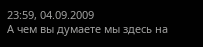23:59, 04.09.2009
А чем вы думаете мы здесь на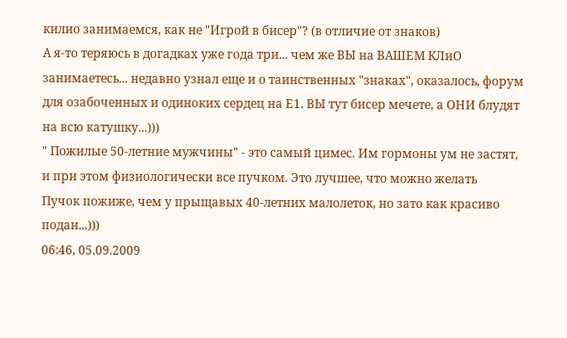килио занимаемся, как не "Игрой в бисер"? (в отличие от знаков)
А я-то теряюсь в догадках уже года три... чем же ВЫ на ВАШЕМ КЛиО занимаетесь... недавно узнал еще и о таинственных "знаках", оказалось, форум для озабоченных и одиноких сердец на Е1. ВЫ тут бисер мечете, а ОНИ блудят на всю катушку...)))
" Пожилые 50-летние мужчины" - это самый цимес. Им гормоны ум не застят, и при этом физиологически все пучком. Это лучшее, что можно желать
Пучок пожиже, чем у прыщавых 40-летних малолеток, но зато как красиво подан...)))
06:46, 05.09.2009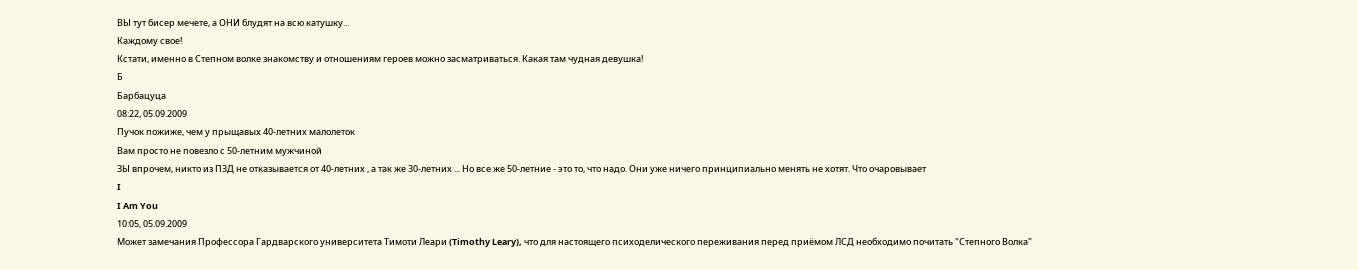ВЫ тут бисер мечете, а ОНИ блудят на всю катушку...
Каждому свое!
Кстати, именно в Степном волке знакомству и отношениям героев можно засматриваться. Какая там чудная девушка!
Б
Барбацуца
08:22, 05.09.2009
Пучок пожиже, чем у прыщавых 40-летних малолеток
Вам просто не повезло с 50-летним мужчиной
ЗЫ впрочем, никто из ПЗД не отказывается от 40-летних , а так же 30-летних ... Но все же 50-летние - это то, что надо. Они уже ничего принципиально менять не хотят. Что очаровывает
I
I Am You
10:05, 05.09.2009
Может замечания Профессора Гардварского университета Тимоти Леари (Timothy Leary), что для настоящего психоделического переживания перед приёмом ЛСД необходимо почитать "Степного Волка"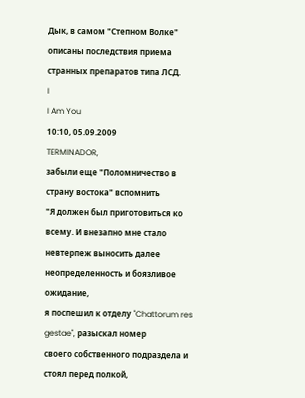Дык, в самом "Степном Волке" описаны последствия приема странных препаратов типа ЛСД.
I
I Am You
10:10, 05.09.2009
TERMINADOR,
забыли еще "Поломничество в страну востока" вспомнить
"Я должен был приготовиться ко всему. И внезапно мне стало
невтерпеж выносить далее неопределенность и боязливое ожидание,
я поспешил к отделу "Chattorum res gestae", разыскал номер
своего собственного подраздела и стоял перед полкой,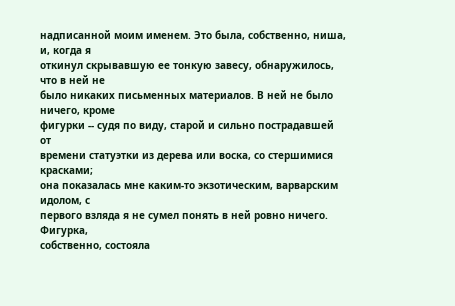надписанной моим именем. Это была, собственно, ниша, и, когда я
откинул скрывавшую ее тонкую завесу, обнаружилось, что в ней не
было никаких письменных материалов. В ней не было ничего, кроме
фигурки -- судя по виду, старой и сильно пострадавшей от
времени статуэтки из дерева или воска, со стершимися красками;
она показалась мне каким-то экзотическим, варварским идолом, с
первого взляда я не сумел понять в ней ровно ничего. Фигурка,
собственно, состояла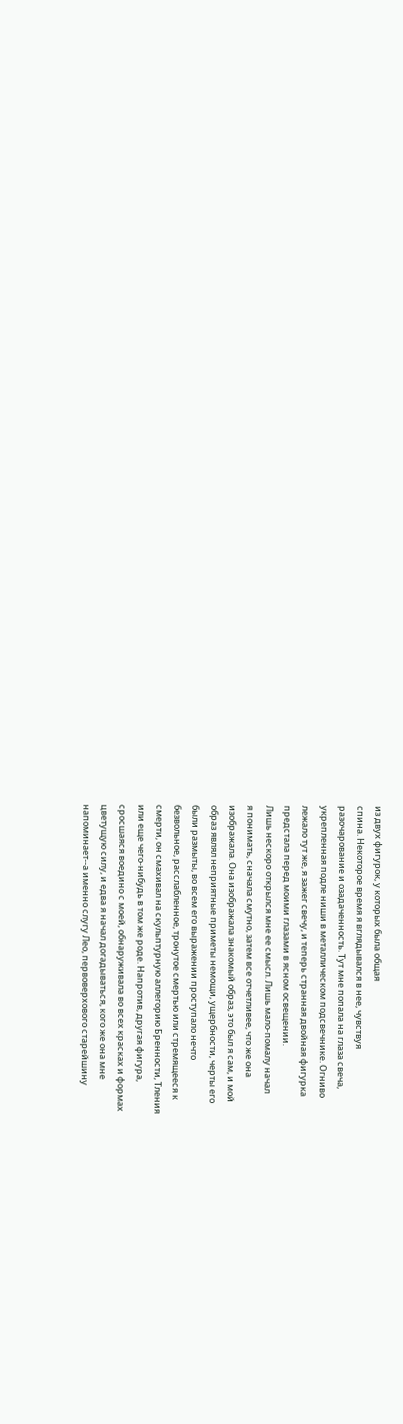из двух фигурок, у которых была общая
спина. Некоторое время я вглядывался в нее, чувствуя
разочарование и озадаченность. Тут мне попала на глаза свеча,
укрепленная подле ниши в металлическом подсвечнике. Огниво
лежало тут же, я зажег свечу, и теперь странная двойная фигурка
предстала перед моими глазами в ясном освещении.
Лишь нескоро открылся мне ее смысл. Лишь мало-помалу начал
я понимать, сначала смутно, затем все отчетливее, что же она
изображала. Она изображала знакомый образ, это был я сам, и мой
образ являл неприятные приметы немощи, ущербности, черты его
были размыты, во всем его выражении проступало нечто
безвольное, расслабленное, тронутое смертью или стремящееся к
смерти, он смахивал на скульптурную аллегорию Бренности, Тления
или еще чего-нибудь в том же роде. Напротив, другая фигура,
сросшаяся воедино с моей, обнаруживала во всех красках и формах
цветущую силу, и едва я начал догадываться, кого же она мне
напоминает--а именно слугу Лео, первоверхового старейшину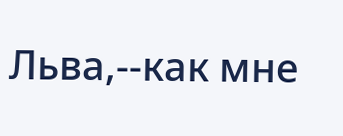Льва,--как мне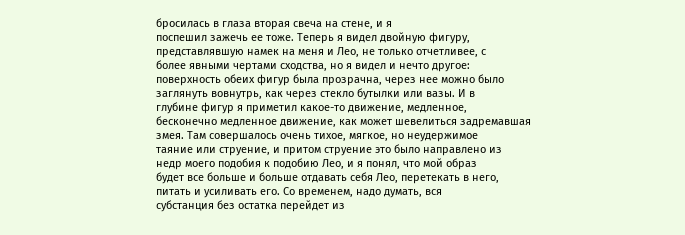бросилась в глаза вторая свеча на стене, и я
поспешил зажечь ее тоже. Теперь я видел двойную фигуру,
представлявшую намек на меня и Лео, не только отчетливее, с
более явными чертами сходства, но я видел и нечто другое:
поверхность обеих фигур была прозрачна, через нее можно было
заглянуть вовнутрь, как через стекло бутылки или вазы. И в
глубине фигур я приметил какое-то движение, медленное,
бесконечно медленное движение, как может шевелиться задремавшая
змея. Там совершалось очень тихое, мягкое, но неудержимое
таяние или струение, и притом струение это было направлено из
недр моего подобия к подобию Лео, и я понял, что мой образ
будет все больше и больше отдавать себя Лео, перетекать в него,
питать и усиливать его. Со временем, надо думать, вся
субстанция без остатка перейдет из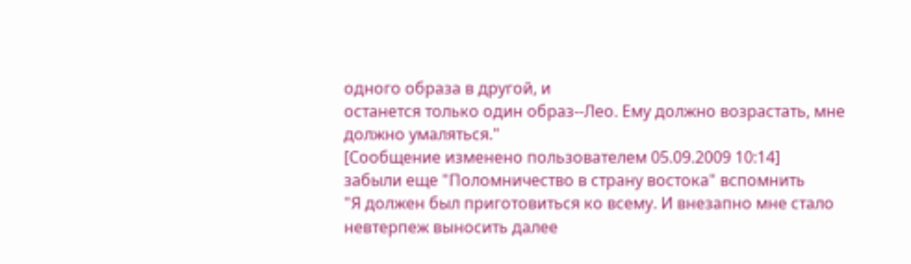одного образа в другой, и
останется только один образ--Лео. Ему должно возрастать, мне
должно умаляться."
[Сообщение изменено пользователем 05.09.2009 10:14]
забыли еще "Поломничество в страну востока" вспомнить
"Я должен был приготовиться ко всему. И внезапно мне стало
невтерпеж выносить далее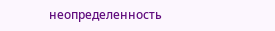неопределенность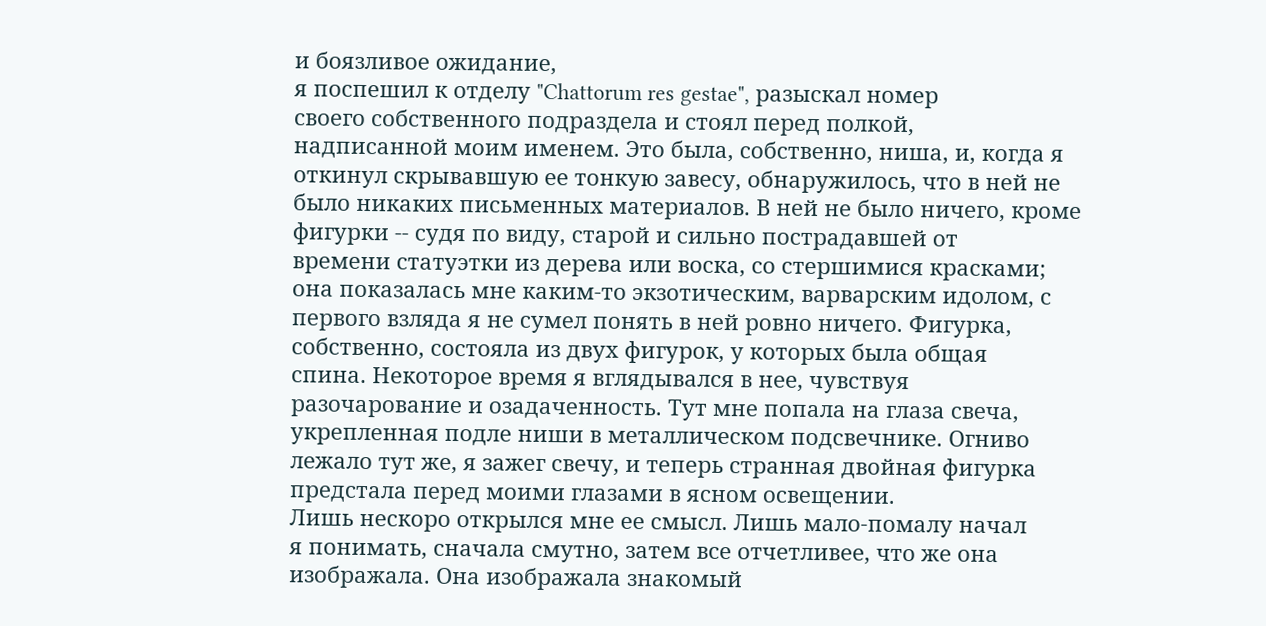и боязливое ожидание,
я поспешил к отделу "Chattorum res gestae", разыскал номер
своего собственного подраздела и стоял перед полкой,
надписанной моим именем. Это была, собственно, ниша, и, когда я
откинул скрывавшую ее тонкую завесу, обнаружилось, что в ней не
было никаких письменных материалов. В ней не было ничего, кроме
фигурки -- судя по виду, старой и сильно пострадавшей от
времени статуэтки из дерева или воска, со стершимися красками;
она показалась мне каким-то экзотическим, варварским идолом, с
первого взляда я не сумел понять в ней ровно ничего. Фигурка,
собственно, состояла из двух фигурок, у которых была общая
спина. Некоторое время я вглядывался в нее, чувствуя
разочарование и озадаченность. Тут мне попала на глаза свеча,
укрепленная подле ниши в металлическом подсвечнике. Огниво
лежало тут же, я зажег свечу, и теперь странная двойная фигурка
предстала перед моими глазами в ясном освещении.
Лишь нескоро открылся мне ее смысл. Лишь мало-помалу начал
я понимать, сначала смутно, затем все отчетливее, что же она
изображала. Она изображала знакомый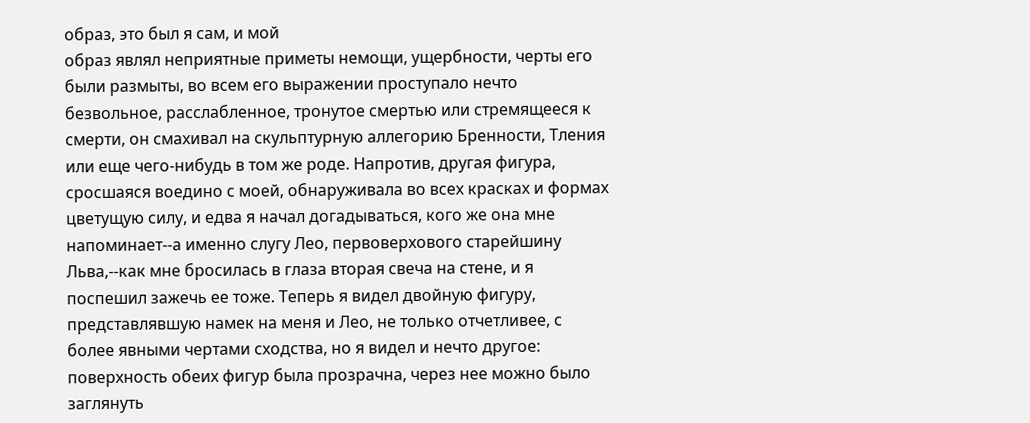образ, это был я сам, и мой
образ являл неприятные приметы немощи, ущербности, черты его
были размыты, во всем его выражении проступало нечто
безвольное, расслабленное, тронутое смертью или стремящееся к
смерти, он смахивал на скульптурную аллегорию Бренности, Тления
или еще чего-нибудь в том же роде. Напротив, другая фигура,
сросшаяся воедино с моей, обнаруживала во всех красках и формах
цветущую силу, и едва я начал догадываться, кого же она мне
напоминает--а именно слугу Лео, первоверхового старейшину
Льва,--как мне бросилась в глаза вторая свеча на стене, и я
поспешил зажечь ее тоже. Теперь я видел двойную фигуру,
представлявшую намек на меня и Лео, не только отчетливее, с
более явными чертами сходства, но я видел и нечто другое:
поверхность обеих фигур была прозрачна, через нее можно было
заглянуть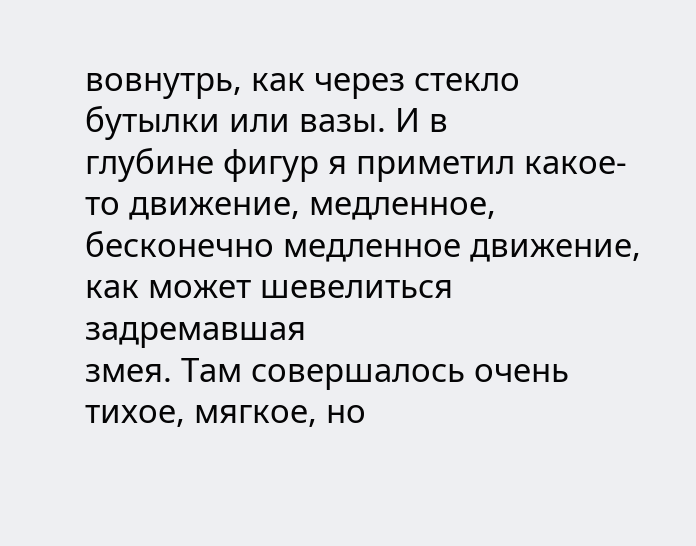вовнутрь, как через стекло бутылки или вазы. И в
глубине фигур я приметил какое-то движение, медленное,
бесконечно медленное движение, как может шевелиться задремавшая
змея. Там совершалось очень тихое, мягкое, но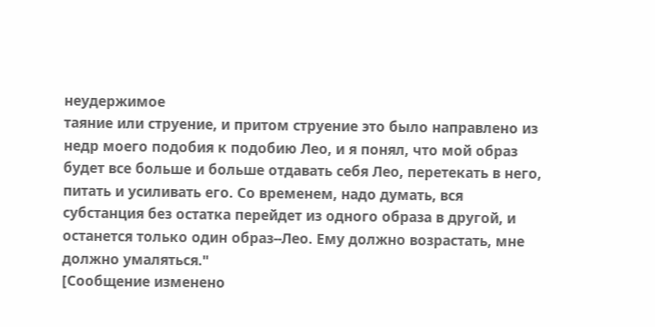неудержимое
таяние или струение, и притом струение это было направлено из
недр моего подобия к подобию Лео, и я понял, что мой образ
будет все больше и больше отдавать себя Лео, перетекать в него,
питать и усиливать его. Со временем, надо думать, вся
субстанция без остатка перейдет из одного образа в другой, и
останется только один образ--Лео. Ему должно возрастать, мне
должно умаляться."
[Сообщение изменено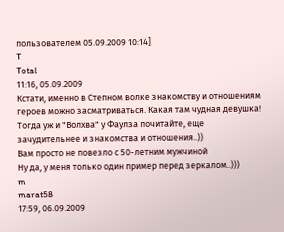пользователем 05.09.2009 10:14]
T
Total
11:16, 05.09.2009
Кстати, именно в Степном волке знакомству и отношениям героев можно засматриваться. Какая там чудная девушка!
Тогда уж и "Волхва" у Фаулза почитайте, еще зачудительнее и знакомства и отношения..))
Вам просто не повезло с 50-летним мужчиной
Ну да, у меня только один пример перед зеркалом..)))
m
marat58
17:59, 06.09.2009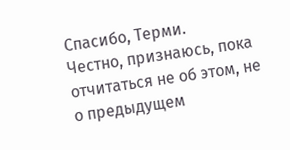Спасибо, Терми.
Честно, признаюсь, пока отчитаться не об этом, не о предыдущем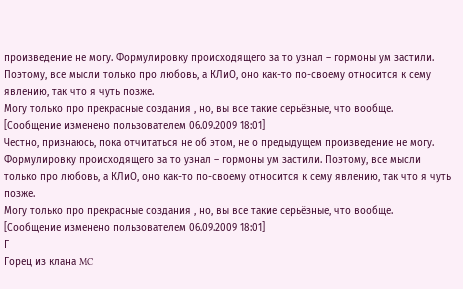произведение не могу. Формулировку происходящего за то узнал – гормоны ум застили. Поэтому, все мысли только про любовь, а КЛиО, оно как-то по-своему относится к сему явлению, так что я чуть позже.
Могу только про прекрасные создания , но, вы все такие серьёзные, что вообще.
[Сообщение изменено пользователем 06.09.2009 18:01]
Честно, признаюсь, пока отчитаться не об этом, не о предыдущем произведение не могу. Формулировку происходящего за то узнал – гормоны ум застили. Поэтому, все мысли только про любовь, а КЛиО, оно как-то по-своему относится к сему явлению, так что я чуть позже.
Могу только про прекрасные создания , но, вы все такие серьёзные, что вообще.
[Сообщение изменено пользователем 06.09.2009 18:01]
Г
Горец из клана MC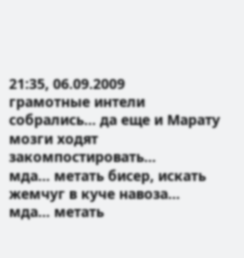21:35, 06.09.2009
грамотные интели собрались... да еще и Марату мозги ходят закомпостировать...
мда... метать бисер, искать жемчуг в куче навоза...
мда... метать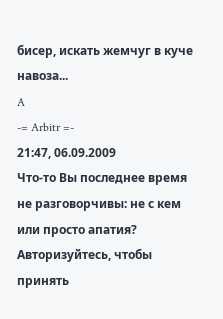бисер, искать жемчуг в куче навоза...
A
-= Arbitr =-
21:47, 06.09.2009
Что-то Вы последнее время не разговорчивы: не с кем или просто апатия?
Авторизуйтесь, чтобы принять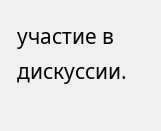участие в дискуссии.